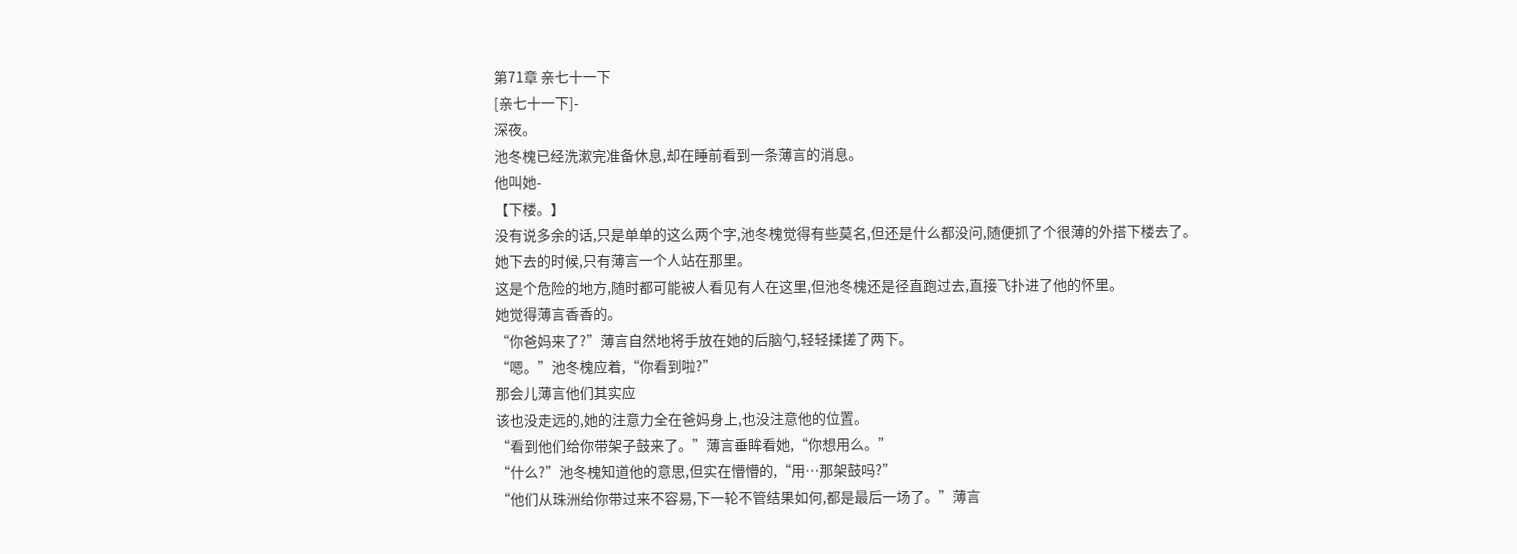第71章 亲七十一下
[亲七十一下]-
深夜。
池冬槐已经洗漱完准备休息,却在睡前看到一条薄言的消息。
他叫她-
【下楼。】
没有说多余的话,只是单单的这么两个字,池冬槐觉得有些莫名,但还是什么都没问,随便抓了个很薄的外搭下楼去了。
她下去的时候,只有薄言一个人站在那里。
这是个危险的地方,随时都可能被人看见有人在这里,但池冬槐还是径直跑过去,直接飞扑进了他的怀里。
她觉得薄言香香的。
“你爸妈来了?”薄言自然地将手放在她的后脑勺,轻轻揉搓了两下。
“嗯。”池冬槐应着,“你看到啦?”
那会儿薄言他们其实应
该也没走远的,她的注意力全在爸妈身上,也没注意他的位置。
“看到他们给你带架子鼓来了。”薄言垂眸看她,“你想用么。”
“什么?”池冬槐知道他的意思,但实在懵懵的,“用…那架鼓吗?”
“他们从珠洲给你带过来不容易,下一轮不管结果如何,都是最后一场了。”薄言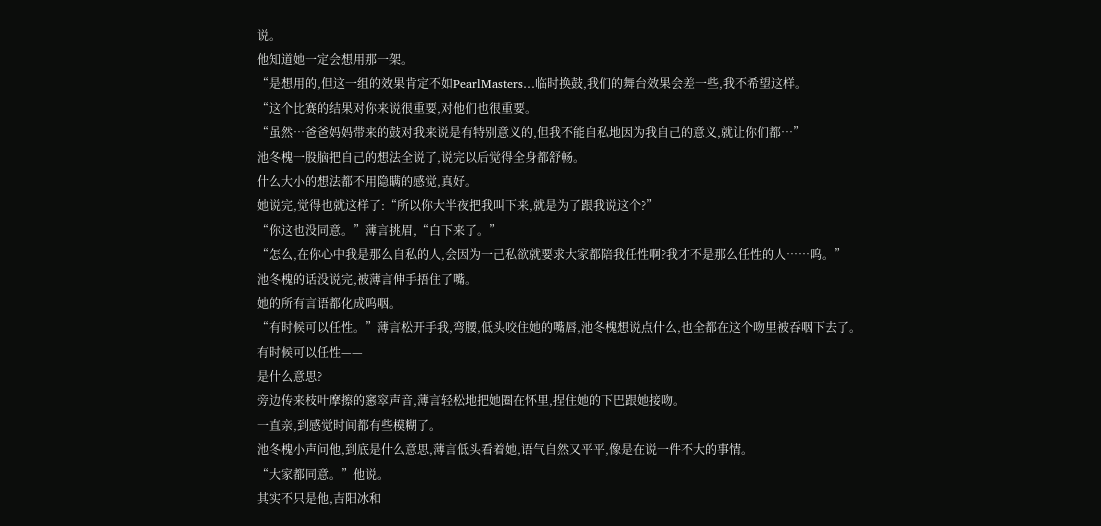说。
他知道她一定会想用那一架。
“是想用的,但这一组的效果肯定不如PearlMasters…临时换鼓,我们的舞台效果会差一些,我不希望这样。
“这个比赛的结果对你来说很重要,对他们也很重要。
“虽然…爸爸妈妈带来的鼓对我来说是有特别意义的,但我不能自私地因为我自己的意义,就让你们都…”
池冬槐一股脑把自己的想法全说了,说完以后觉得全身都舒畅。
什么大小的想法都不用隐瞒的感觉,真好。
她说完,觉得也就这样了:“所以你大半夜把我叫下来,就是为了跟我说这个?”
“你这也没同意。”薄言挑眉,“白下来了。”
“怎么,在你心中我是那么自私的人,会因为一己私欲就要求大家都陪我任性啊?我才不是那么任性的人……呜。”
池冬槐的话没说完,被薄言伸手捂住了嘴。
她的所有言语都化成呜咽。
“有时候可以任性。”薄言松开手我,弯腰,低头咬住她的嘴唇,池冬槐想说点什么,也全都在这个吻里被吞咽下去了。
有时候可以任性——
是什么意思?
旁边传来枝叶摩擦的窸窣声音,薄言轻松地把她圈在怀里,捏住她的下巴跟她接吻。
一直亲,到感觉时间都有些模糊了。
池冬槐小声问他,到底是什么意思,薄言低头看着她,语气自然又平平,像是在说一件不大的事情。
“大家都同意。”他说。
其实不只是他,吉阳冰和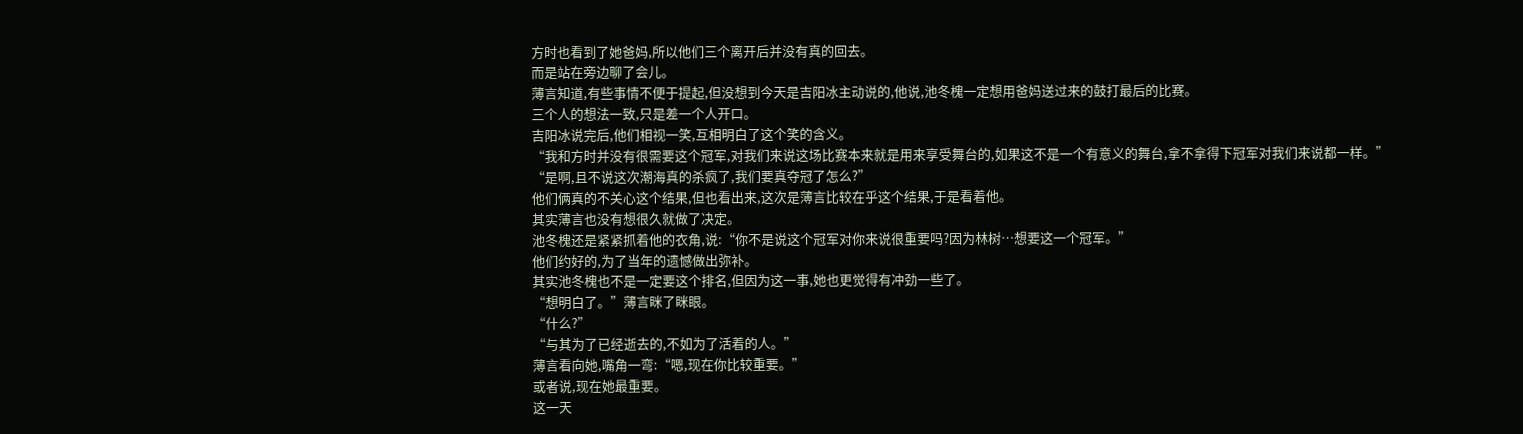方时也看到了她爸妈,所以他们三个离开后并没有真的回去。
而是站在旁边聊了会儿。
薄言知道,有些事情不便于提起,但没想到今天是吉阳冰主动说的,他说,池冬槐一定想用爸妈送过来的鼓打最后的比赛。
三个人的想法一致,只是差一个人开口。
吉阳冰说完后,他们相视一笑,互相明白了这个笑的含义。
“我和方时并没有很需要这个冠军,对我们来说这场比赛本来就是用来享受舞台的,如果这不是一个有意义的舞台,拿不拿得下冠军对我们来说都一样。”
“是啊,且不说这次潮海真的杀疯了,我们要真夺冠了怎么?”
他们俩真的不关心这个结果,但也看出来,这次是薄言比较在乎这个结果,于是看着他。
其实薄言也没有想很久就做了决定。
池冬槐还是紧紧抓着他的衣角,说:“你不是说这个冠军对你来说很重要吗?因为林树…想要这一个冠军。”
他们约好的,为了当年的遗憾做出弥补。
其实池冬槐也不是一定要这个排名,但因为这一事,她也更觉得有冲劲一些了。
“想明白了。”薄言眯了眯眼。
“什么?”
“与其为了已经逝去的,不如为了活着的人。”
薄言看向她,嘴角一弯:“嗯,现在你比较重要。”
或者说,现在她最重要。
这一天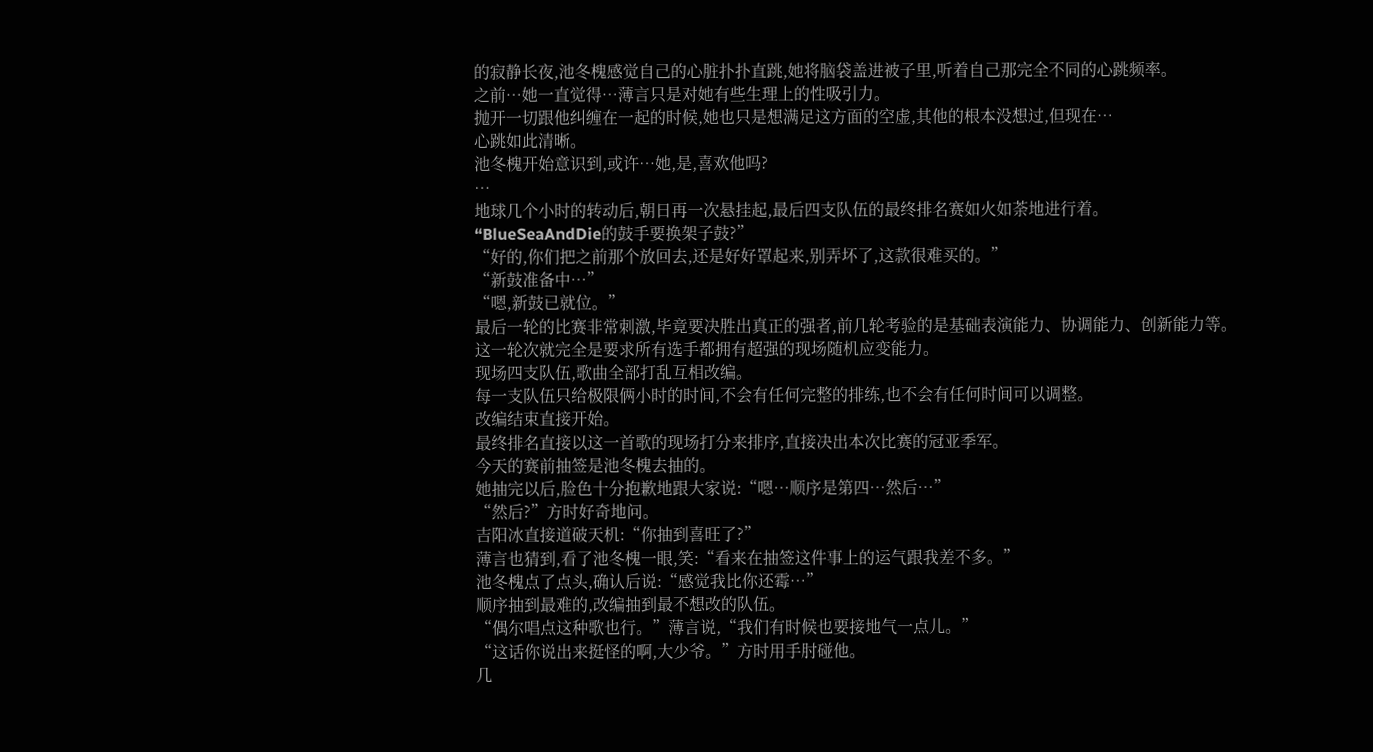的寂静长夜,池冬槐感觉自己的心脏扑扑直跳,她将脑袋盖进被子里,听着自己那完全不同的心跳频率。
之前…她一直觉得…薄言只是对她有些生理上的性吸引力。
抛开一切跟他纠缠在一起的时候,她也只是想满足这方面的空虚,其他的根本没想过,但现在…
心跳如此清晰。
池冬槐开始意识到,或许…她,是,喜欢他吗?
…
地球几个小时的转动后,朝日再一次悬挂起,最后四支队伍的最终排名赛如火如荼地进行着。
“BlueSeaAndDie的鼓手要换架子鼓?”
“好的,你们把之前那个放回去,还是好好罩起来,别弄坏了,这款很难买的。”
“新鼓准备中…”
“嗯,新鼓已就位。”
最后一轮的比赛非常刺激,毕竟要决胜出真正的强者,前几轮考验的是基础表演能力、协调能力、创新能力等。
这一轮次就完全是要求所有选手都拥有超强的现场随机应变能力。
现场四支队伍,歌曲全部打乱互相改编。
每一支队伍只给极限俩小时的时间,不会有任何完整的排练,也不会有任何时间可以调整。
改编结束直接开始。
最终排名直接以这一首歌的现场打分来排序,直接决出本次比赛的冠亚季军。
今天的赛前抽签是池冬槐去抽的。
她抽完以后,脸色十分抱歉地跟大家说:“嗯…顺序是第四…然后…”
“然后?”方时好奇地问。
吉阳冰直接道破天机:“你抽到喜旺了?”
薄言也猜到,看了池冬槐一眼,笑:“看来在抽签这件事上的运气跟我差不多。”
池冬槐点了点头,确认后说:“感觉我比你还霉…”
顺序抽到最难的,改编抽到最不想改的队伍。
“偶尔唱点这种歌也行。”薄言说,“我们有时候也要接地气一点儿。”
“这话你说出来挺怪的啊,大少爷。”方时用手肘碰他。
几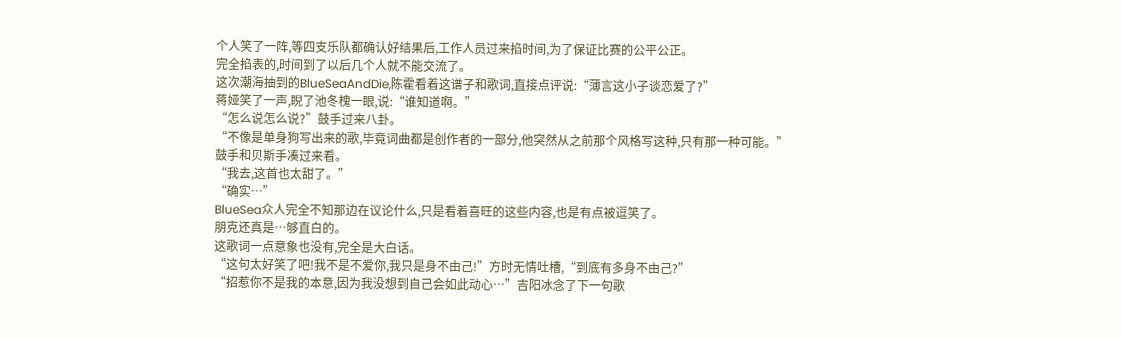个人笑了一阵,等四支乐队都确认好结果后,工作人员过来掐时间,为了保证比赛的公平公正。
完全掐表的,时间到了以后几个人就不能交流了。
这次潮海抽到的BlueSeaAndDie,陈霍看着这谱子和歌词,直接点评说:“薄言这小子谈恋爱了?”
蒋娅笑了一声,睨了池冬槐一眼,说:“谁知道啊。”
“怎么说怎么说?”鼓手过来八卦。
“不像是单身狗写出来的歌,毕竟词曲都是创作者的一部分,他突然从之前那个风格写这种,只有那一种可能。”
鼓手和贝斯手凑过来看。
“我去,这首也太甜了。”
“确实…”
BlueSea众人完全不知那边在议论什么,只是看着喜旺的这些内容,也是有点被逗笑了。
朋克还真是…够直白的。
这歌词一点意象也没有,完全是大白话。
“这句太好笑了吧!我不是不爱你,我只是身不由己!”方时无情吐槽,“到底有多身不由己?”
“招惹你不是我的本意,因为我没想到自己会如此动心…”吉阳冰念了下一句歌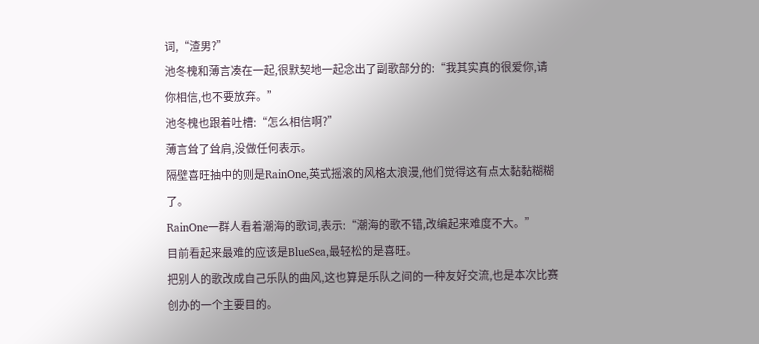词,“渣男?”
池冬槐和薄言凑在一起,很默契地一起念出了副歌部分的:“我其实真的很爱你,请你相信,也不要放弃。”
池冬槐也跟着吐槽:“怎么相信啊?”
薄言耸了耸肩,没做任何表示。
隔壁喜旺抽中的则是RainOne,英式摇滚的风格太浪漫,他们觉得这有点太黏黏糊糊了。
RainOne一群人看着潮海的歌词,表示:“潮海的歌不错,改编起来难度不大。”
目前看起来最难的应该是BlueSea,最轻松的是喜旺。
把别人的歌改成自己乐队的曲风,这也算是乐队之间的一种友好交流,也是本次比赛创办的一个主要目的。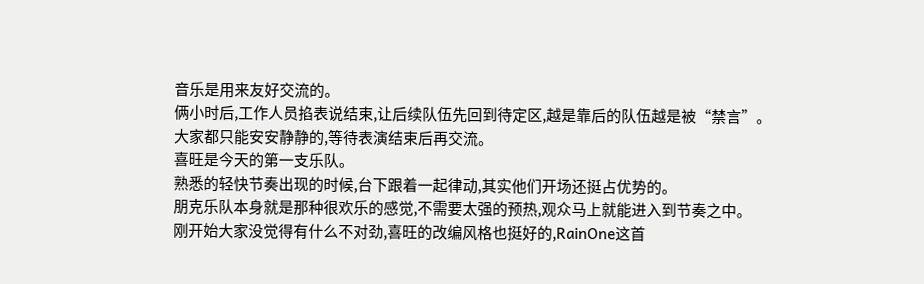音乐是用来友好交流的。
俩小时后,工作人员掐表说结束,让后续队伍先回到待定区,越是靠后的队伍越是被“禁言”。
大家都只能安安静静的,等待表演结束后再交流。
喜旺是今天的第一支乐队。
熟悉的轻快节奏出现的时候,台下跟着一起律动,其实他们开场还挺占优势的。
朋克乐队本身就是那种很欢乐的感觉,不需要太强的预热,观众马上就能进入到节奏之中。
刚开始大家没觉得有什么不对劲,喜旺的改编风格也挺好的,RainOne这首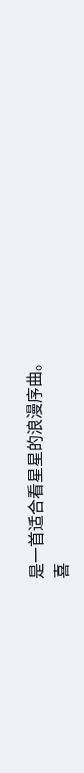是一首适合看星星的浪漫序曲。
喜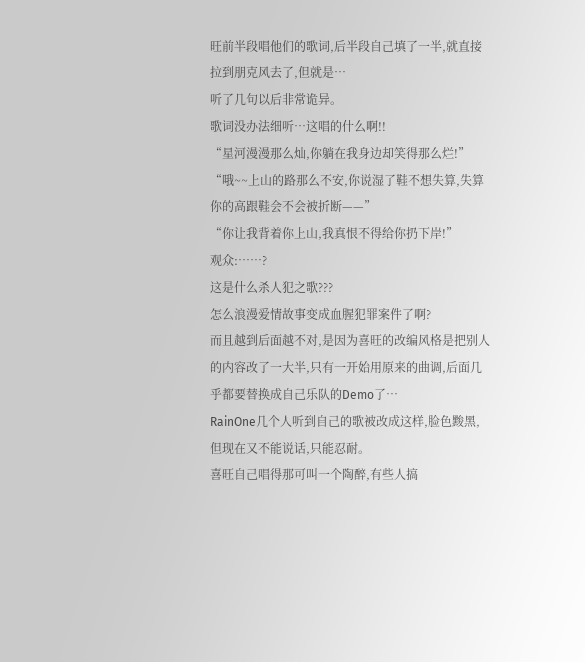旺前半段唱他们的歌词,后半段自己填了一半,就直接拉到朋克风去了,但就是…
听了几句以后非常诡异。
歌词没办法细听…这唱的什么啊!!
“星河漫漫那么灿,你躺在我身边却笑得那么烂!”
“哦~~上山的路那么不安,你说湿了鞋不想失算,失算你的高跟鞋会不会被折断——”
“你让我背着你上山,我真恨不得给你扔下岸!”
观众:……?
这是什么杀人犯之歌???
怎么浪漫爱情故事变成血腥犯罪案件了啊?
而且越到后面越不对,是因为喜旺的改编风格是把别人的内容改了一大半,只有一开始用原来的曲调,后面几乎都要替换成自己乐队的Demo了…
RainOne几个人听到自己的歌被改成这样,脸色黢黑,但现在又不能说话,只能忍耐。
喜旺自己唱得那可叫一个陶醉,有些人搞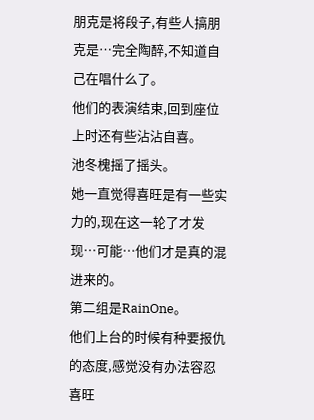朋克是将段子,有些人搞朋克是…完全陶醉,不知道自己在唱什么了。
他们的表演结束,回到座位上时还有些沾沾自喜。
池冬槐摇了摇头。
她一直觉得喜旺是有一些实力的,现在这一轮了才发现…可能…他们才是真的混进来的。
第二组是RainOne。
他们上台的时候有种要报仇的态度,感觉没有办法容忍喜旺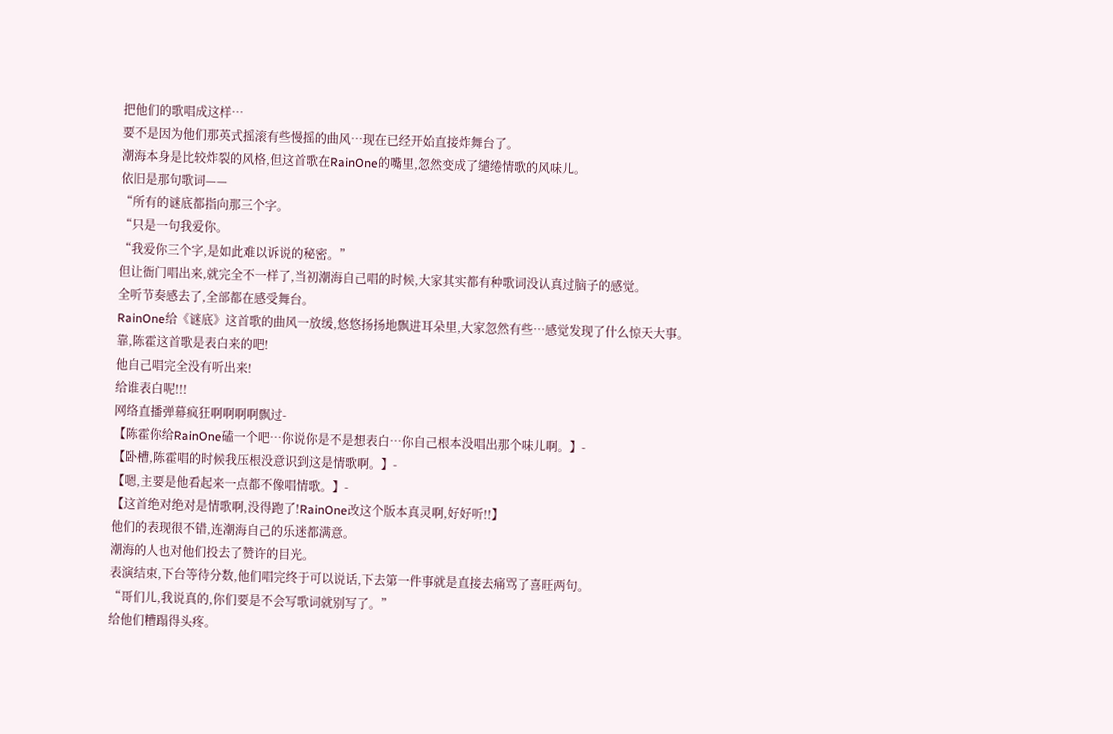把他们的歌唱成这样…
要不是因为他们那英式摇滚有些慢摇的曲风…现在已经开始直接炸舞台了。
潮海本身是比较炸裂的风格,但这首歌在RainOne的嘴里,忽然变成了缱绻情歌的风味儿。
依旧是那句歌词——
“所有的谜底都指向那三个字。
“只是一句我爱你。
“我爱你三个字,是如此难以诉说的秘密。”
但让衙门唱出来,就完全不一样了,当初潮海自己唱的时候,大家其实都有种歌词没认真过脑子的感觉。
全听节奏感去了,全部都在感受舞台。
RainOne给《谜底》这首歌的曲风一放缓,悠悠扬扬地飘进耳朵里,大家忽然有些…感觉发现了什么惊天大事。
靠,陈霍这首歌是表白来的吧!
他自己唱完全没有听出来!
给谁表白呢!!!
网络直播弹幕疯狂啊啊啊啊飘过-
【陈霍你给RainOne磕一个吧…你说你是不是想表白…你自己根本没唱出那个味儿啊。】-
【卧槽,陈霍唱的时候我压根没意识到这是情歌啊。】-
【嗯,主要是他看起来一点都不像唱情歌。】-
【这首绝对绝对是情歌啊,没得跑了!RainOne改这个版本真灵啊,好好听!!】
他们的表现很不错,连潮海自己的乐迷都满意。
潮海的人也对他们投去了赞许的目光。
表演结束,下台等待分数,他们唱完终于可以说话,下去第一件事就是直接去痛骂了喜旺两句。
“哥们儿,我说真的,你们要是不会写歌词就别写了。”
给他们糟蹋得头疼。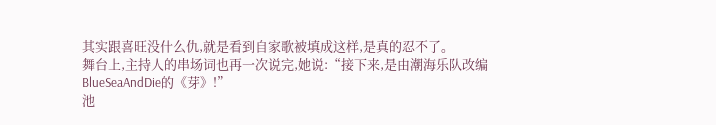其实跟喜旺没什么仇,就是看到自家歌被填成这样,是真的忍不了。
舞台上,主持人的串场词也再一次说完,她说:“接下来,是由潮海乐队改编BlueSeaAndDie的《芽》!”
池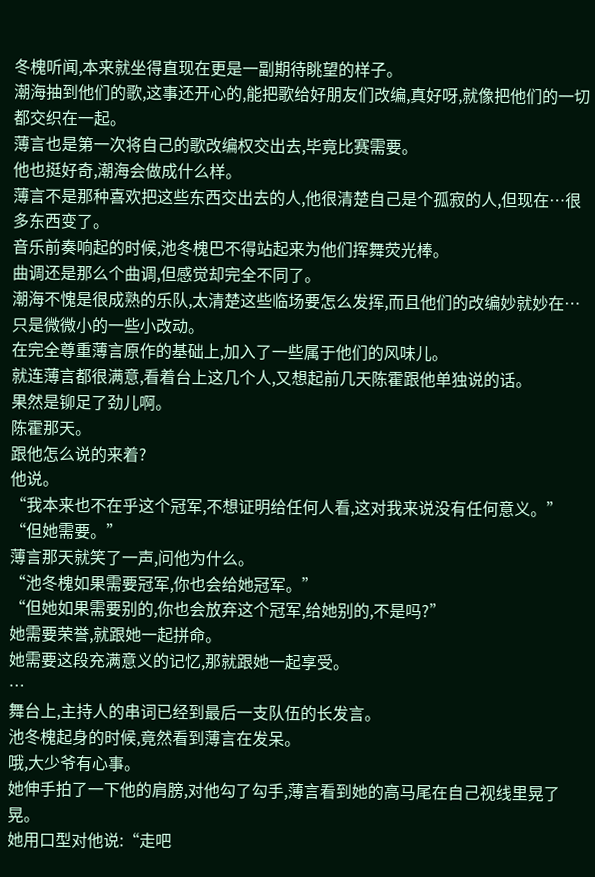冬槐听闻,本来就坐得直现在更是一副期待眺望的样子。
潮海抽到他们的歌,这事还开心的,能把歌给好朋友们改编,真好呀,就像把他们的一切都交织在一起。
薄言也是第一次将自己的歌改编权交出去,毕竟比赛需要。
他也挺好奇,潮海会做成什么样。
薄言不是那种喜欢把这些东西交出去的人,他很清楚自己是个孤寂的人,但现在…很多东西变了。
音乐前奏响起的时候,池冬槐巴不得站起来为他们挥舞荧光棒。
曲调还是那么个曲调,但感觉却完全不同了。
潮海不愧是很成熟的乐队,太清楚这些临场要怎么发挥,而且他们的改编妙就妙在…
只是微微小的一些小改动。
在完全尊重薄言原作的基础上,加入了一些属于他们的风味儿。
就连薄言都很满意,看着台上这几个人,又想起前几天陈霍跟他单独说的话。
果然是铆足了劲儿啊。
陈霍那天。
跟他怎么说的来着?
他说。
“我本来也不在乎这个冠军,不想证明给任何人看,这对我来说没有任何意义。”
“但她需要。”
薄言那天就笑了一声,问他为什么。
“池冬槐如果需要冠军,你也会给她冠军。”
“但她如果需要别的,你也会放弃这个冠军,给她别的,不是吗?”
她需要荣誉,就跟她一起拼命。
她需要这段充满意义的记忆,那就跟她一起享受。
…
舞台上,主持人的串词已经到最后一支队伍的长发言。
池冬槐起身的时候,竟然看到薄言在发呆。
哦,大少爷有心事。
她伸手拍了一下他的肩膀,对他勾了勾手,薄言看到她的高马尾在自己视线里晃了晃。
她用口型对他说:“走吧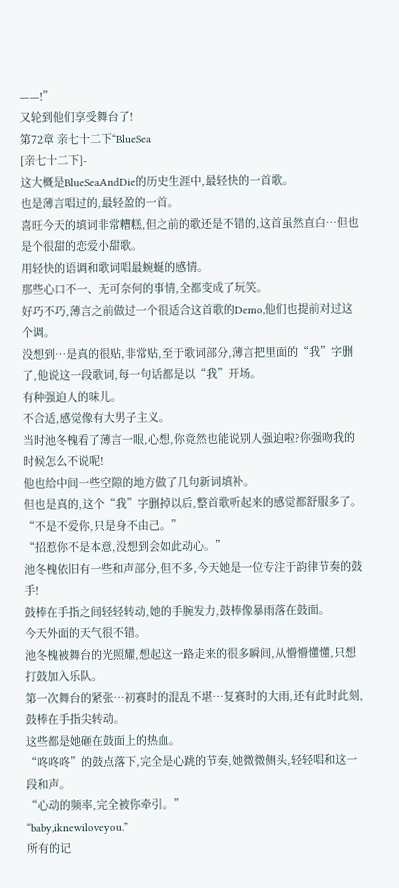——!”
又轮到他们享受舞台了!
第72章 亲七十二下“BlueSea
[亲七十二下]-
这大概是BlueSeaAndDie的历史生涯中,最轻快的一首歌。
也是薄言唱过的,最轻盈的一首。
喜旺今天的填词非常糟糕,但之前的歌还是不错的,这首虽然直白…但也是个很甜的恋爱小甜歌。
用轻快的语调和歌词唱最蜿蜒的感情。
那些心口不一、无可奈何的事情,全都变成了玩笑。
好巧不巧,薄言之前做过一个很适合这首歌的Demo,他们也提前对过这个调。
没想到…是真的很贴,非常贴,至于歌词部分,薄言把里面的“我”字删了,他说这一段歌词,每一句话都是以“我”开场。
有种强迫人的味儿。
不合适,感觉像有大男子主义。
当时池冬槐看了薄言一眼,心想,你竟然也能说别人强迫啦?你强吻我的时候怎么不说呢!
他也给中间一些空隙的地方做了几句新词填补。
但也是真的,这个“我”字删掉以后,整首歌听起来的感觉都舒服多了。
“不是不爱你,只是身不由己。”
“招惹你不是本意,没想到会如此动心。”
池冬槐依旧有一些和声部分,但不多,今天她是一位专注于韵律节奏的鼓手!
鼓棒在手指之间轻轻转动,她的手腕发力,鼓棒像暴雨落在鼓面。
今天外面的天气很不错。
池冬槐被舞台的光照耀,想起这一路走来的很多瞬间,从懵懵懂懂,只想打鼓加入乐队。
第一次舞台的紧张…初赛时的混乱不堪…复赛时的大雨,还有此时此刻,鼓棒在手指尖转动。
这些都是她砸在鼓面上的热血。
“咚咚咚”的鼓点落下,完全是心跳的节奏,她微微侧头,轻轻唱和这一段和声。
“心动的频率,完全被你牵引。”
“baby,iknewiloveyou.”
所有的记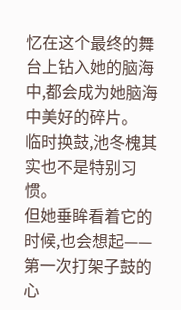忆在这个最终的舞台上钻入她的脑海中,都会成为她脑海中美好的碎片。
临时换鼓,池冬槐其实也不是特别习惯。
但她垂眸看着它的时候,也会想起——
第一次打架子鼓的心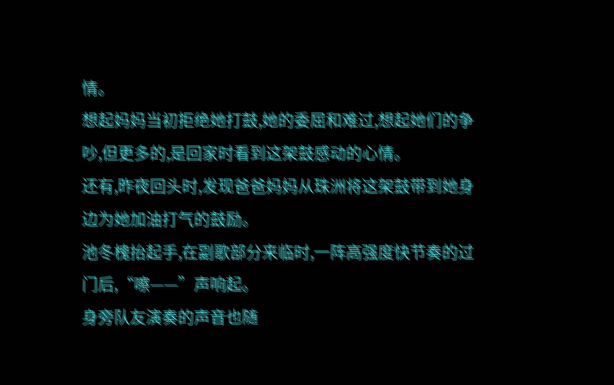情。
想起妈妈当初拒绝她打鼓,她的委屈和难过,想起她们的争吵,但更多的,是回家时看到这架鼓感动的心情。
还有,昨夜回头时,发现爸爸妈妈从珠洲将这架鼓带到她身边为她加油打气的鼓励。
池冬槐抬起手,在副歌部分来临时,一阵高强度快节奏的过门后,“嚓——”声响起。
身旁队友演奏的声音也随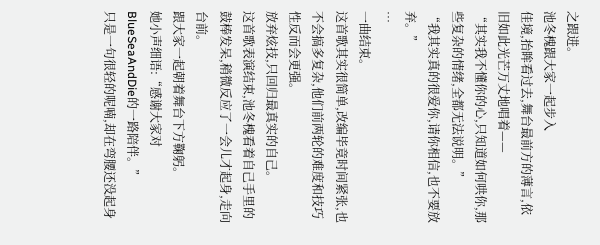之跟进。
池冬槐跟大家一起步入
佳境,抬眸看过去,舞台最前方的薄言,依旧如此光芒万丈地唱着——
“其实我不懂你的心,只知道如何哄你,那些复杂的情绪,全都无法说明。”
“我其实真的很爱你,请你相信,也不要放弃。”
…
一曲结束。
这首歌其实很简单,改编毕竟时间紧张,也不会搞多复杂,他们前两轮的难度和技巧性反而会更强。
放弃炫技,只回归最真实的自己。
这首歌表演结束,池冬槐看着自己手里的鼓棒发呆,稍微反应了一会儿才起身,走向台前。
跟大家一起朝着舞台下方鞠躬。
她小声细语:“感谢大家对BlueSeaAndDie的一路陪伴。”
只是一句很轻的呢喃,却在弯腰还没起身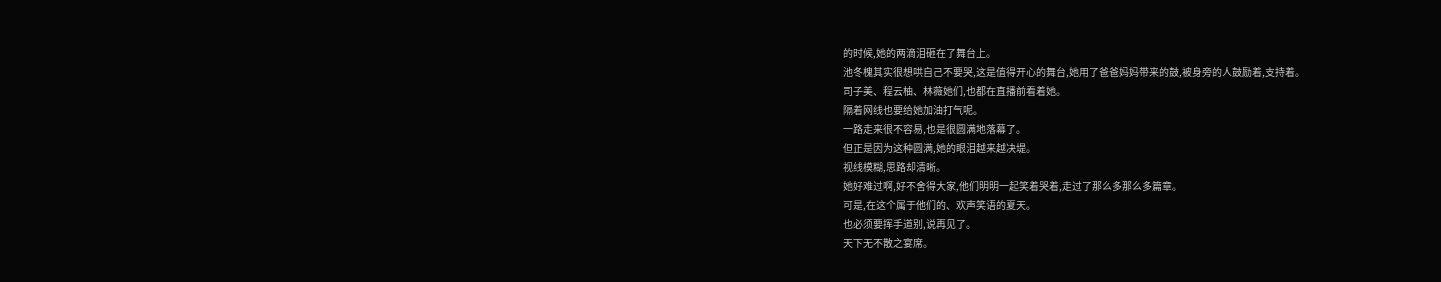的时候,她的两滴泪砸在了舞台上。
池冬槐其实很想哄自己不要哭,这是值得开心的舞台,她用了爸爸妈妈带来的鼓,被身旁的人鼓励着,支持着。
司子美、程云柚、林薇她们,也都在直播前看着她。
隔着网线也要给她加油打气呢。
一路走来很不容易,也是很圆满地落幕了。
但正是因为这种圆满,她的眼泪越来越决堤。
视线模糊,思路却清晰。
她好难过啊,好不舍得大家,他们明明一起笑着哭着,走过了那么多那么多篇章。
可是,在这个属于他们的、欢声笑语的夏天。
也必须要挥手道别,说再见了。
天下无不散之宴席。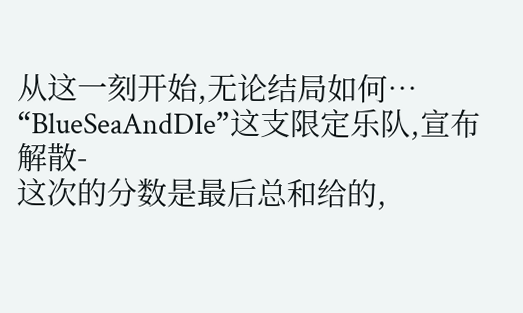从这一刻开始,无论结局如何…
“BlueSeaAndDIe”这支限定乐队,宣布解散-
这次的分数是最后总和给的,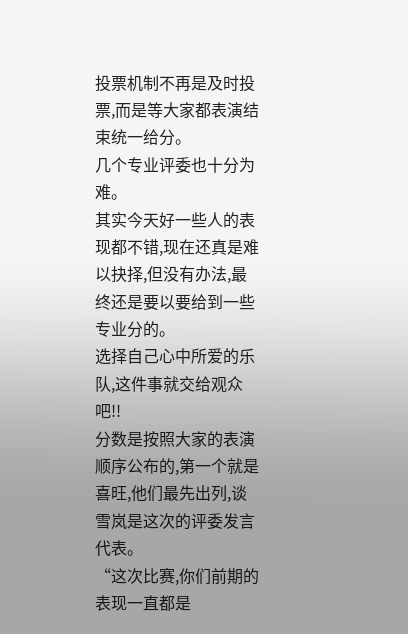投票机制不再是及时投票,而是等大家都表演结束统一给分。
几个专业评委也十分为难。
其实今天好一些人的表现都不错,现在还真是难以抉择,但没有办法,最终还是要以要给到一些专业分的。
选择自己心中所爱的乐队,这件事就交给观众吧!!
分数是按照大家的表演顺序公布的,第一个就是喜旺,他们最先出列,谈雪岚是这次的评委发言代表。
“这次比赛,你们前期的表现一直都是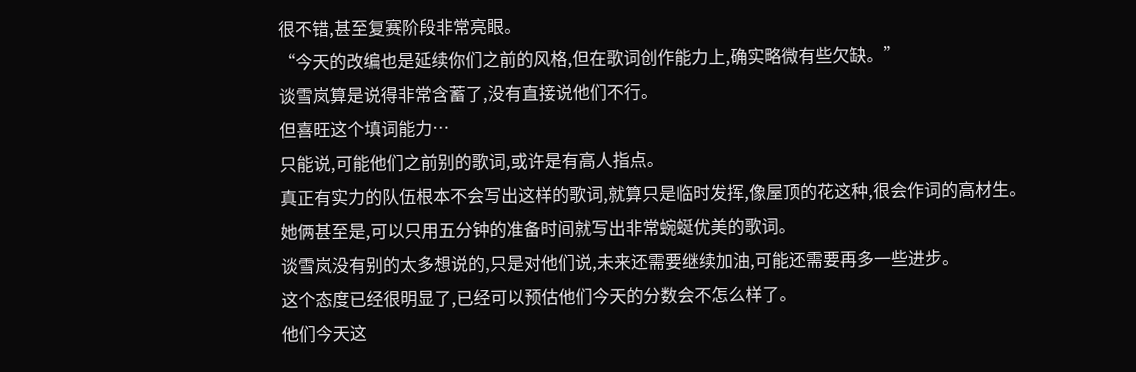很不错,甚至复赛阶段非常亮眼。
“今天的改编也是延续你们之前的风格,但在歌词创作能力上,确实略微有些欠缺。”
谈雪岚算是说得非常含蓄了,没有直接说他们不行。
但喜旺这个填词能力…
只能说,可能他们之前别的歌词,或许是有高人指点。
真正有实力的队伍根本不会写出这样的歌词,就算只是临时发挥,像屋顶的花这种,很会作词的高材生。
她俩甚至是,可以只用五分钟的准备时间就写出非常蜿蜒优美的歌词。
谈雪岚没有别的太多想说的,只是对他们说,未来还需要继续加油,可能还需要再多一些进步。
这个态度已经很明显了,已经可以预估他们今天的分数会不怎么样了。
他们今天这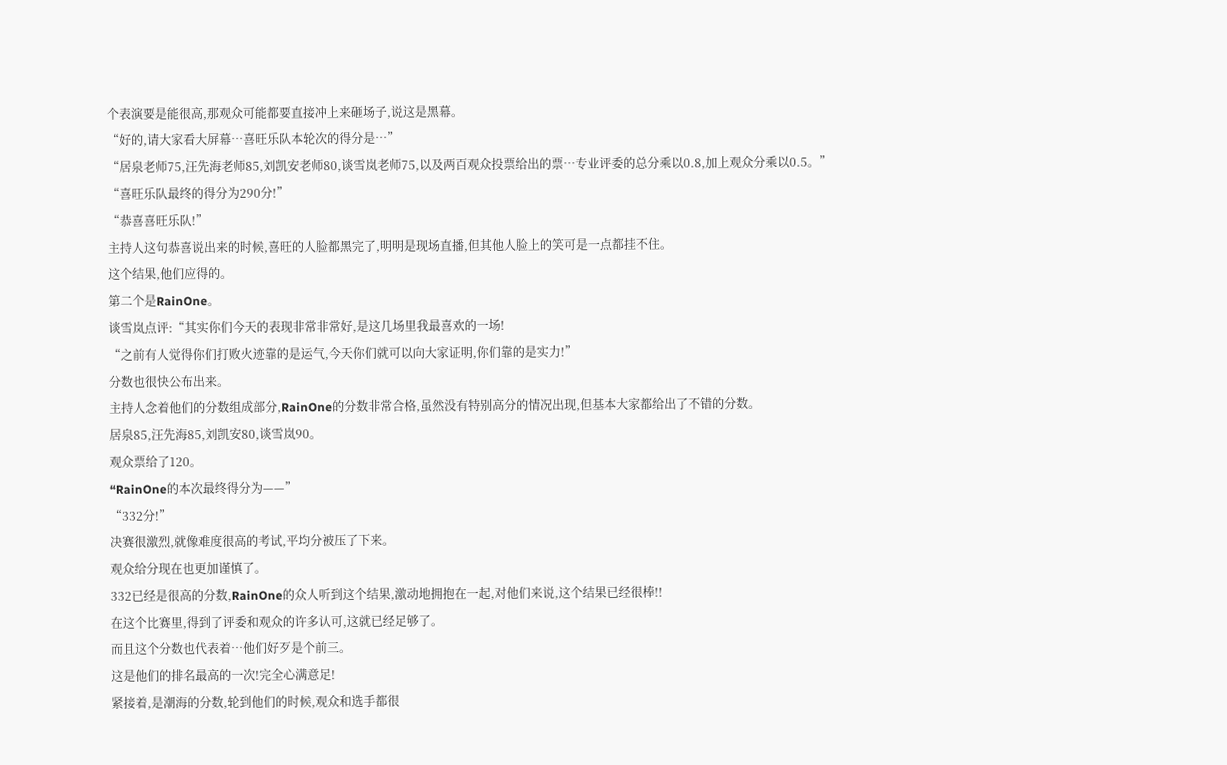个表演要是能很高,那观众可能都要直接冲上来砸场子,说这是黑幕。
“好的,请大家看大屏幕…喜旺乐队本轮次的得分是…”
“居泉老师75,汪先海老师85,刘凯安老师80,谈雪岚老师75,以及两百观众投票给出的票…专业评委的总分乘以0.8,加上观众分乘以0.5。”
“喜旺乐队最终的得分为290分!”
“恭喜喜旺乐队!”
主持人这句恭喜说出来的时候,喜旺的人脸都黑完了,明明是现场直播,但其他人脸上的笑可是一点都挂不住。
这个结果,他们应得的。
第二个是RainOne。
谈雪岚点评:“其实你们今天的表现非常非常好,是这几场里我最喜欢的一场!
“之前有人觉得你们打败火迹靠的是运气,今天你们就可以向大家证明,你们靠的是实力!”
分数也很快公布出来。
主持人念着他们的分数组成部分,RainOne的分数非常合格,虽然没有特别高分的情况出现,但基本大家都给出了不错的分数。
居泉85,汪先海85,刘凯安80,谈雪岚90。
观众票给了120。
“RainOne的本次最终得分为——”
“332分!”
决赛很激烈,就像难度很高的考试,平均分被压了下来。
观众给分现在也更加谨慎了。
332已经是很高的分数,RainOne的众人听到这个结果,激动地拥抱在一起,对他们来说,这个结果已经很棒!!
在这个比赛里,得到了评委和观众的许多认可,这就已经足够了。
而且这个分数也代表着…他们好歹是个前三。
这是他们的排名最高的一次!完全心满意足!
紧接着,是潮海的分数,轮到他们的时候,观众和选手都很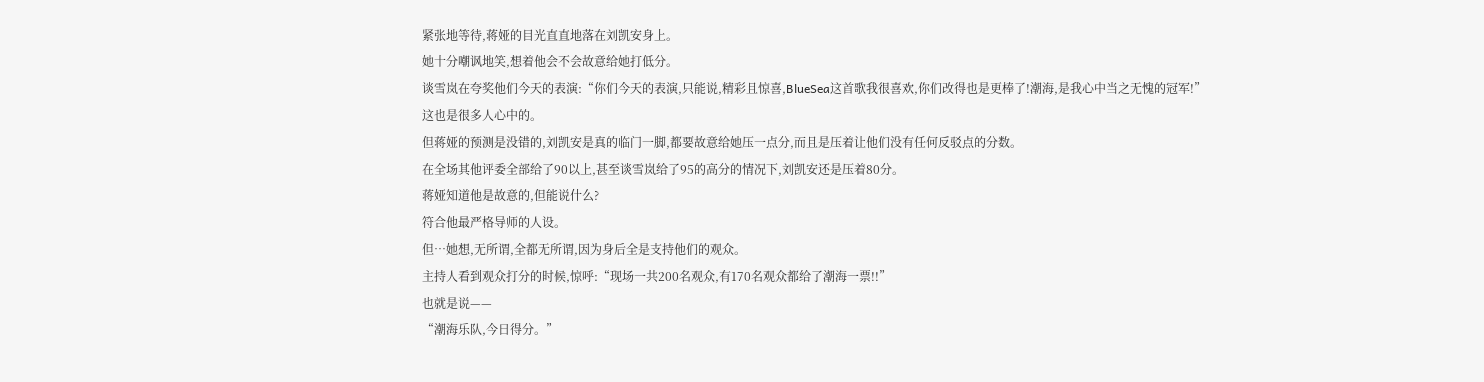紧张地等待,蒋娅的目光直直地落在刘凯安身上。
她十分嘲讽地笑,想着他会不会故意给她打低分。
谈雪岚在夸奖他们今天的表演:“你们今天的表演,只能说,精彩且惊喜,BlueSea这首歌我很喜欢,你们改得也是更棒了!潮海,是我心中当之无愧的冠军!”
这也是很多人心中的。
但蒋娅的预测是没错的,刘凯安是真的临门一脚,都要故意给她压一点分,而且是压着让他们没有任何反驳点的分数。
在全场其他评委全部给了90以上,甚至谈雪岚给了95的高分的情况下,刘凯安还是压着80分。
蒋娅知道他是故意的,但能说什么?
符合他最严格导师的人设。
但…她想,无所谓,全都无所谓,因为身后全是支持他们的观众。
主持人看到观众打分的时候,惊呼:“现场一共200名观众,有170名观众都给了潮海一票!!”
也就是说——
“潮海乐队,今日得分。”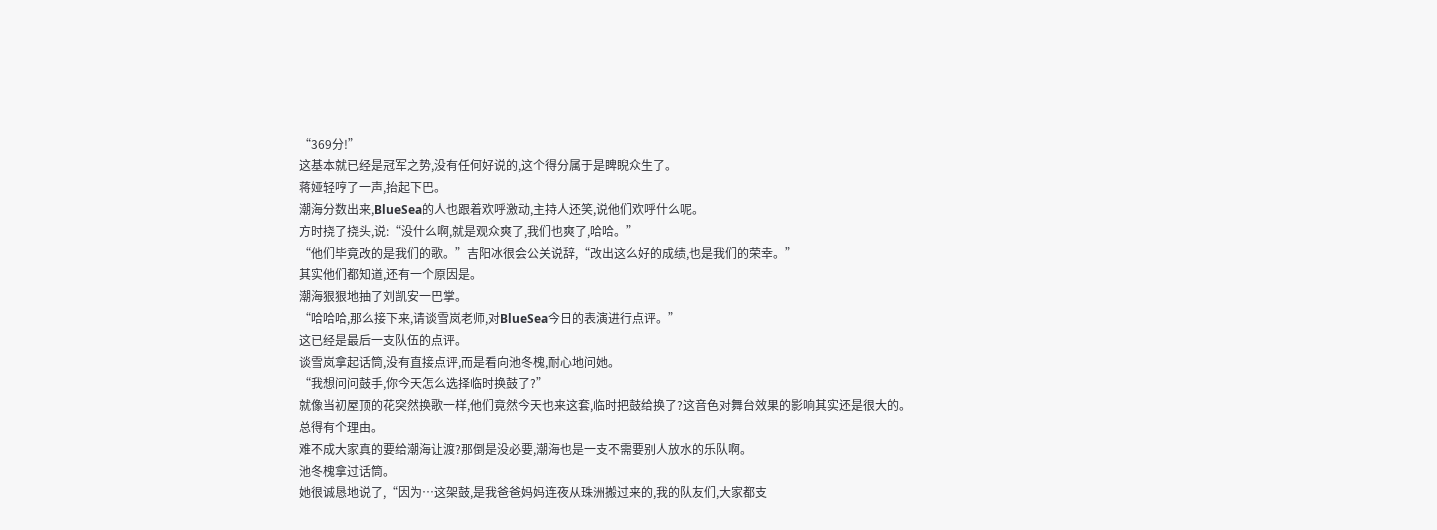“369分!”
这基本就已经是冠军之势,没有任何好说的,这个得分属于是睥睨众生了。
蒋娅轻哼了一声,抬起下巴。
潮海分数出来,BlueSea的人也跟着欢呼激动,主持人还笑,说他们欢呼什么呢。
方时挠了挠头,说:“没什么啊,就是观众爽了,我们也爽了,哈哈。”
“他们毕竟改的是我们的歌。”吉阳冰很会公关说辞,“改出这么好的成绩,也是我们的荣幸。”
其实他们都知道,还有一个原因是。
潮海狠狠地抽了刘凯安一巴掌。
“哈哈哈,那么接下来,请谈雪岚老师,对BlueSea今日的表演进行点评。”
这已经是最后一支队伍的点评。
谈雪岚拿起话筒,没有直接点评,而是看向池冬槐,耐心地问她。
“我想问问鼓手,你今天怎么选择临时换鼓了?”
就像当初屋顶的花突然换歌一样,他们竟然今天也来这套,临时把鼓给换了?这音色对舞台效果的影响其实还是很大的。
总得有个理由。
难不成大家真的要给潮海让渡?那倒是没必要,潮海也是一支不需要别人放水的乐队啊。
池冬槐拿过话筒。
她很诚恳地说了,“因为…这架鼓,是我爸爸妈妈连夜从珠洲搬过来的,我的队友们,大家都支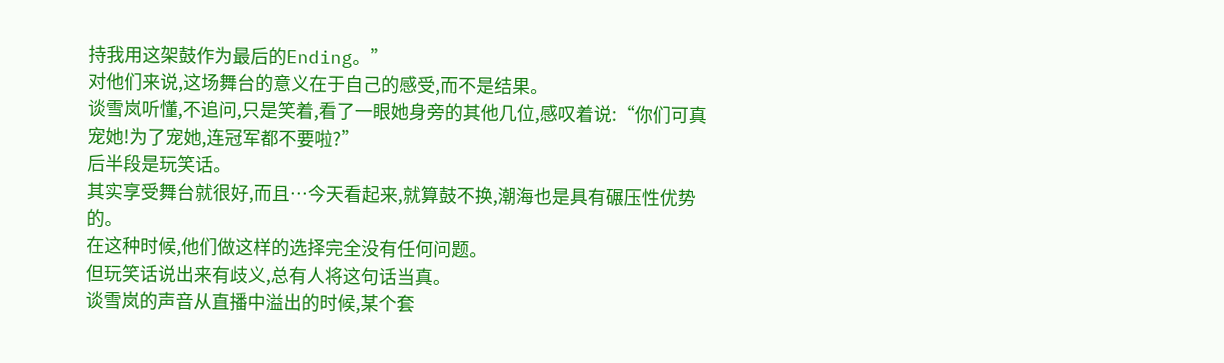持我用这架鼓作为最后的Ending。”
对他们来说,这场舞台的意义在于自己的感受,而不是结果。
谈雪岚听懂,不追问,只是笑着,看了一眼她身旁的其他几位,感叹着说:“你们可真宠她!为了宠她,连冠军都不要啦?”
后半段是玩笑话。
其实享受舞台就很好,而且…今天看起来,就算鼓不换,潮海也是具有碾压性优势的。
在这种时候,他们做这样的选择完全没有任何问题。
但玩笑话说出来有歧义,总有人将这句话当真。
谈雪岚的声音从直播中溢出的时候,某个套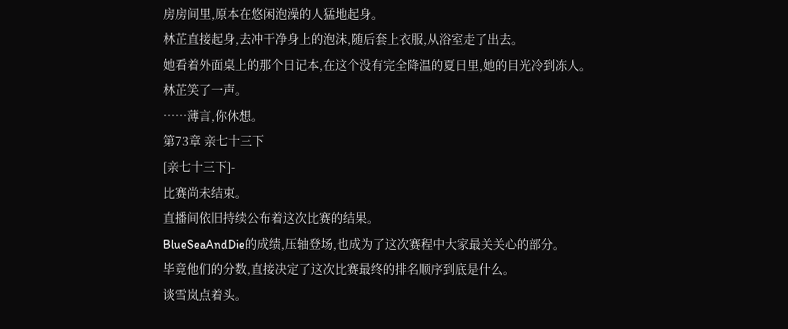房房间里,原本在悠闲泡澡的人猛地起身。
林芷直接起身,去冲干净身上的泡沫,随后套上衣服,从浴室走了出去。
她看着外面桌上的那个日记本,在这个没有完全降温的夏日里,她的目光冷到冻人。
林芷笑了一声。
……薄言,你休想。
第73章 亲七十三下
[亲七十三下]-
比赛尚未结束。
直播间依旧持续公布着这次比赛的结果。
BlueSeaAndDie的成绩,压轴登场,也成为了这次赛程中大家最关关心的部分。
毕竟他们的分数,直接决定了这次比赛最终的排名顺序到底是什么。
谈雪岚点着头。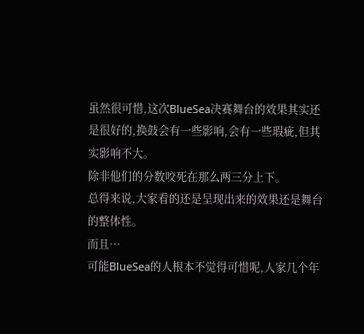虽然很可惜,这次BlueSea决赛舞台的效果其实还是很好的,换鼓会有一些影响,会有一些瑕疵,但其实影响不大。
除非他们的分数咬死在那么两三分上下。
总得来说,大家看的还是呈现出来的效果还是舞台的整体性。
而且…
可能BlueSea的人根本不觉得可惜呢,人家几个年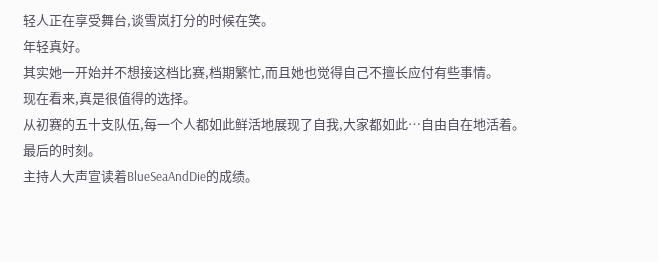轻人正在享受舞台,谈雪岚打分的时候在笑。
年轻真好。
其实她一开始并不想接这档比赛,档期繁忙,而且她也觉得自己不擅长应付有些事情。
现在看来,真是很值得的选择。
从初赛的五十支队伍,每一个人都如此鲜活地展现了自我,大家都如此…自由自在地活着。
最后的时刻。
主持人大声宣读着BlueSeaAndDie的成绩。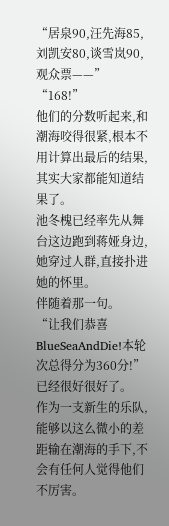“居泉90,汪先海85,刘凯安80,谈雪岚90,观众票——”
“168!”
他们的分数听起来,和潮海咬得很紧,根本不用计算出最后的结果,其实大家都能知道结果了。
池冬槐已经率先从舞台这边跑到蒋娅身边,她穿过人群,直接扑进她的怀里。
伴随着那一句。
“让我们恭喜BlueSeaAndDie!本轮次总得分为360分!”
已经很好很好了。
作为一支新生的乐队,能够以这么微小的差距输在潮海的手下,不会有任何人觉得他们不厉害。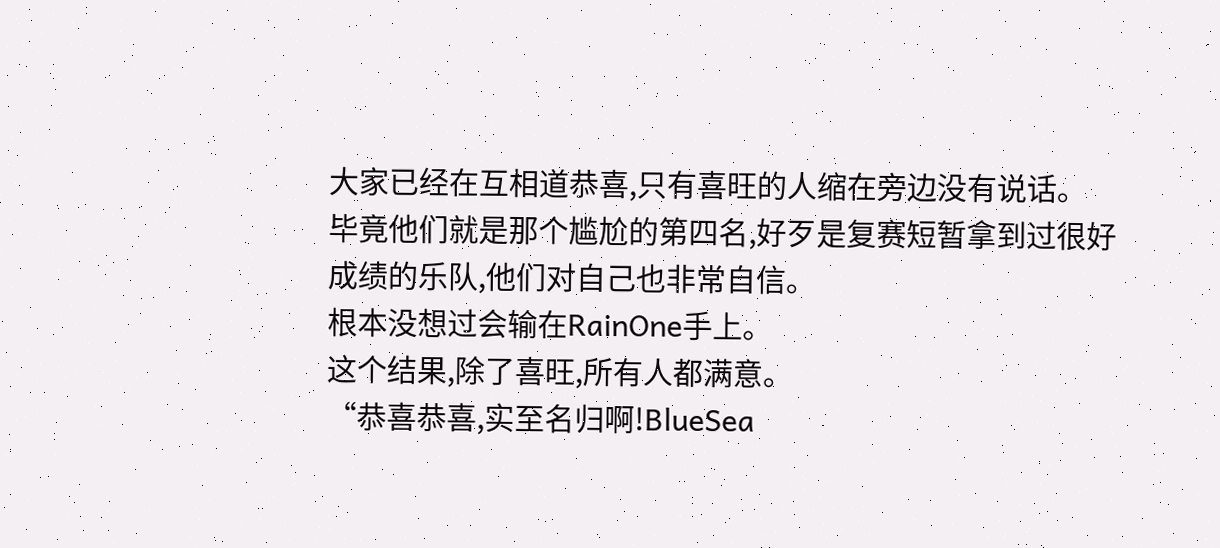大家已经在互相道恭喜,只有喜旺的人缩在旁边没有说话。
毕竟他们就是那个尴尬的第四名,好歹是复赛短暂拿到过很好成绩的乐队,他们对自己也非常自信。
根本没想过会输在RainOne手上。
这个结果,除了喜旺,所有人都满意。
“恭喜恭喜,实至名归啊!BlueSea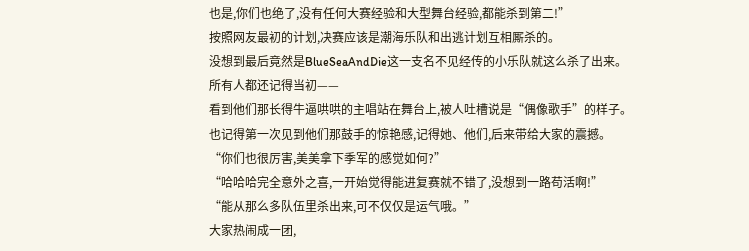也是,你们也绝了,没有任何大赛经验和大型舞台经验,都能杀到第二!”
按照网友最初的计划,决赛应该是潮海乐队和出逃计划互相厮杀的。
没想到最后竟然是BlueSeaAndDie这一支名不见经传的小乐队就这么杀了出来。
所有人都还记得当初——
看到他们那长得牛逼哄哄的主唱站在舞台上,被人吐槽说是“偶像歌手”的样子。
也记得第一次见到他们那鼓手的惊艳感,记得她、他们,后来带给大家的震撼。
“你们也很厉害,美美拿下季军的感觉如何?”
“哈哈哈完全意外之喜,一开始觉得能进复赛就不错了,没想到一路苟活啊!”
“能从那么多队伍里杀出来,可不仅仅是运气哦。”
大家热闹成一团,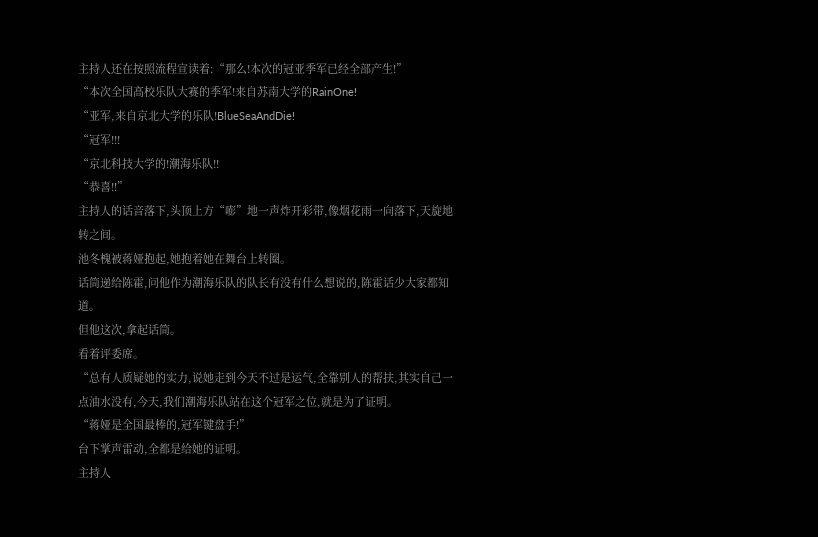主持人还在按照流程宣读着:“那么!本次的冠亚季军已经全部产生!”
“本次全国高校乐队大赛的季军!来自苏南大学的RainOne!
“亚军,来自京北大学的乐队!BlueSeaAndDie!
“冠军!!!
“京北科技大学的!潮海乐队!!
“恭喜!!”
主持人的话音落下,头顶上方“嘭”地一声炸开彩带,像烟花雨一向落下,天旋地转之间。
池冬槐被蒋娅抱起,她抱着她在舞台上转圈。
话筒递给陈霍,问他作为潮海乐队的队长有没有什么想说的,陈霍话少大家都知道。
但他这次,拿起话筒。
看着评委席。
“总有人质疑她的实力,说她走到今天不过是运气,全靠别人的帮扶,其实自己一点油水没有,今天,我们潮海乐队站在这个冠军之位,就是为了证明。
“蒋娅是全国最棒的,冠军键盘手!”
台下掌声雷动,全都是给她的证明。
主持人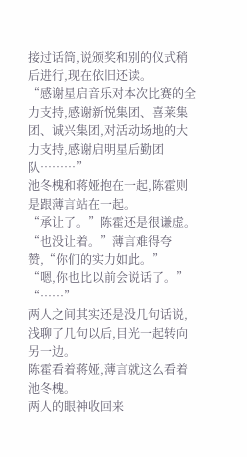接过话筒,说颁奖和别的仪式稍后进行,现在依旧还读。
“感谢星启音乐对本次比赛的全力支持,感谢新悦集团、喜莱集团、诚兴集团,对活动场地的大力支持,感谢启明星后勤团队………”
池冬槐和蒋娅抱在一起,陈霍则是跟薄言站在一起。
“承让了。”陈霍还是很谦虚。
“也没让着。”薄言难得夸赞,“你们的实力如此。”
“嗯,你也比以前会说话了。”
“……”
两人之间其实还是没几句话说,浅聊了几句以后,目光一起转向另一边。
陈霍看着蒋娅,薄言就这么看着池冬槐。
两人的眼神收回来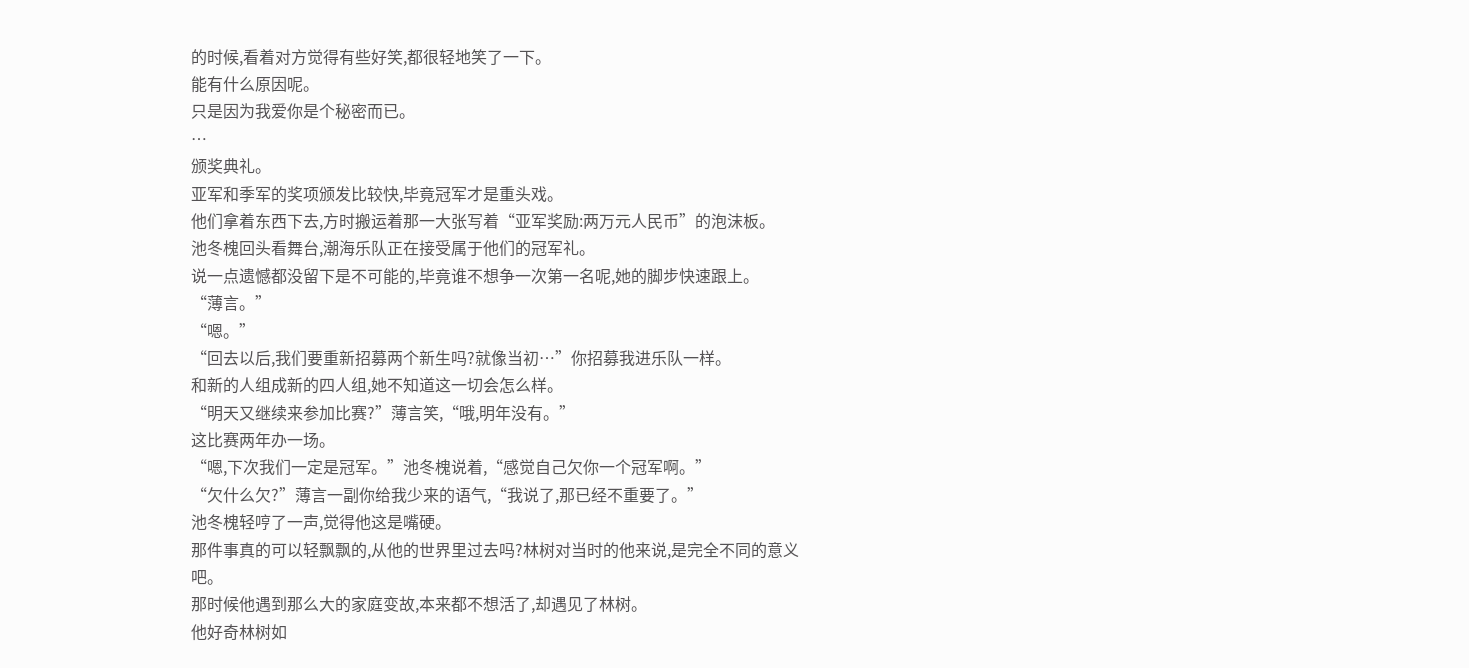的时候,看着对方觉得有些好笑,都很轻地笑了一下。
能有什么原因呢。
只是因为我爱你是个秘密而已。
…
颁奖典礼。
亚军和季军的奖项颁发比较快,毕竟冠军才是重头戏。
他们拿着东西下去,方时搬运着那一大张写着“亚军奖励:两万元人民币”的泡沫板。
池冬槐回头看舞台,潮海乐队正在接受属于他们的冠军礼。
说一点遗憾都没留下是不可能的,毕竟谁不想争一次第一名呢,她的脚步快速跟上。
“薄言。”
“嗯。”
“回去以后,我们要重新招募两个新生吗?就像当初…”你招募我进乐队一样。
和新的人组成新的四人组,她不知道这一切会怎么样。
“明天又继续来参加比赛?”薄言笑,“哦,明年没有。”
这比赛两年办一场。
“嗯,下次我们一定是冠军。”池冬槐说着,“感觉自己欠你一个冠军啊。”
“欠什么欠?”薄言一副你给我少来的语气,“我说了,那已经不重要了。”
池冬槐轻哼了一声,觉得他这是嘴硬。
那件事真的可以轻飘飘的,从他的世界里过去吗?林树对当时的他来说,是完全不同的意义吧。
那时候他遇到那么大的家庭变故,本来都不想活了,却遇见了林树。
他好奇林树如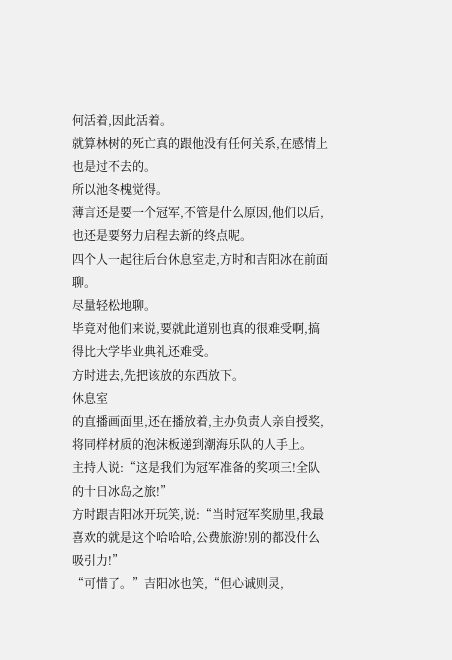何活着,因此活着。
就算林树的死亡真的跟他没有任何关系,在感情上也是过不去的。
所以池冬槐觉得。
薄言还是要一个冠军,不管是什么原因,他们以后,也还是要努力启程去新的终点呢。
四个人一起往后台休息室走,方时和吉阳冰在前面聊。
尽量轻松地聊。
毕竟对他们来说,要就此道别也真的很难受啊,搞得比大学毕业典礼还难受。
方时进去,先把该放的东西放下。
休息室
的直播画面里,还在播放着,主办负责人亲自授奖,将同样材质的泡沫板递到潮海乐队的人手上。
主持人说:“这是我们为冠军准备的奖项三!全队的十日冰岛之旅!”
方时跟吉阳冰开玩笑,说:“当时冠军奖励里,我最喜欢的就是这个哈哈哈,公费旅游!别的都没什么吸引力!”
“可惜了。”吉阳冰也笑,“但心诚则灵,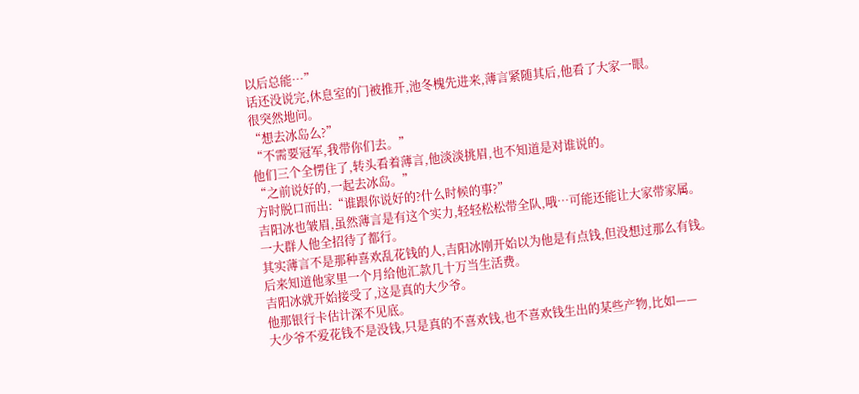以后总能…”
话还没说完,休息室的门被推开,池冬槐先进来,薄言紧随其后,他看了大家一眼。
很突然地问。
“想去冰岛么?”
“不需要冠军,我带你们去。”
他们三个全愣住了,转头看着薄言,他淡淡挑眉,也不知道是对谁说的。
“之前说好的,一起去冰岛。”
方时脱口而出:“谁跟你说好的?什么时候的事?”
吉阳冰也皱眉,虽然薄言是有这个实力,轻轻松松带全队,哦…可能还能让大家带家属。
一大群人他全招待了都行。
其实薄言不是那种喜欢乱花钱的人,吉阳冰刚开始以为他是有点钱,但没想过那么有钱。
后来知道他家里一个月给他汇款几十万当生活费。
吉阳冰就开始接受了,这是真的大少爷。
他那银行卡估计深不见底。
大少爷不爱花钱不是没钱,只是真的不喜欢钱,也不喜欢钱生出的某些产物,比如——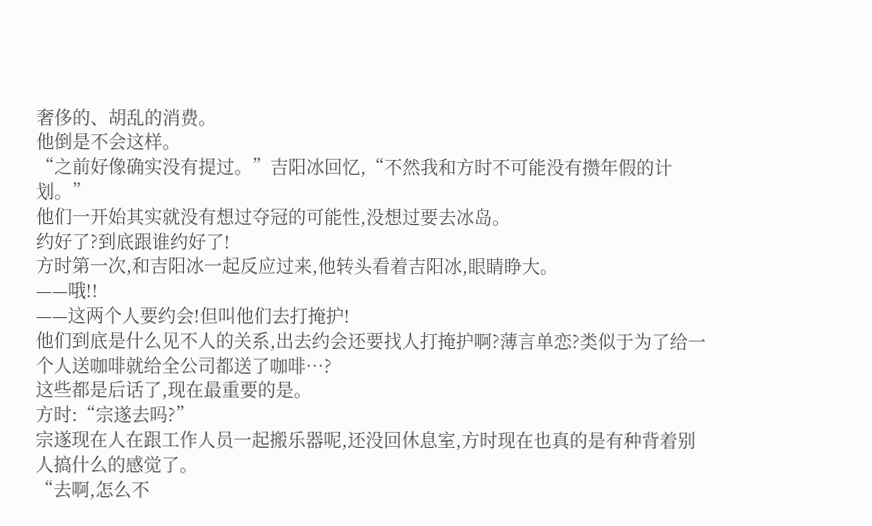奢侈的、胡乱的消费。
他倒是不会这样。
“之前好像确实没有提过。”吉阳冰回忆,“不然我和方时不可能没有攒年假的计划。”
他们一开始其实就没有想过夺冠的可能性,没想过要去冰岛。
约好了?到底跟谁约好了!
方时第一次,和吉阳冰一起反应过来,他转头看着吉阳冰,眼睛睁大。
——哦!!
——这两个人要约会!但叫他们去打掩护!
他们到底是什么见不人的关系,出去约会还要找人打掩护啊?薄言单恋?类似于为了给一个人送咖啡就给全公司都送了咖啡…?
这些都是后话了,现在最重要的是。
方时:“宗遂去吗?”
宗遂现在人在跟工作人员一起搬乐器呢,还没回休息室,方时现在也真的是有种背着别人搞什么的感觉了。
“去啊,怎么不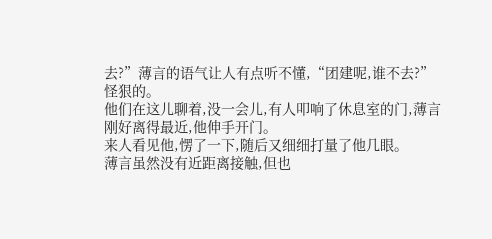去?”薄言的语气让人有点听不懂,“团建呢,谁不去?”
怪狠的。
他们在这儿聊着,没一会儿,有人叩响了休息室的门,薄言刚好离得最近,他伸手开门。
来人看见他,愣了一下,随后又细细打量了他几眼。
薄言虽然没有近距离接触,但也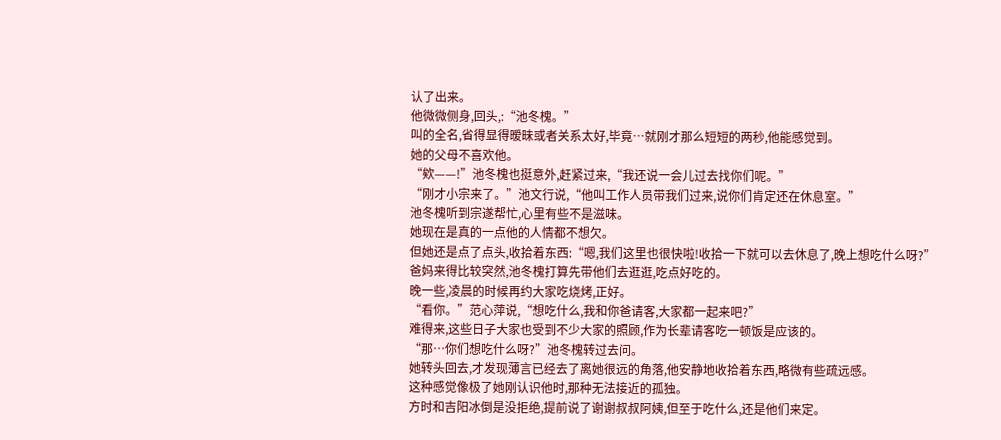认了出来。
他微微侧身,回头,:“池冬槐。”
叫的全名,省得显得暧昧或者关系太好,毕竟…就刚才那么短短的两秒,他能感觉到。
她的父母不喜欢他。
“欸——!”池冬槐也挺意外,赶紧过来,“我还说一会儿过去找你们呢。”
“刚才小宗来了。”池文行说,“他叫工作人员带我们过来,说你们肯定还在休息室。”
池冬槐听到宗遂帮忙,心里有些不是滋味。
她现在是真的一点他的人情都不想欠。
但她还是点了点头,收拾着东西:“嗯,我们这里也很快啦!收拾一下就可以去休息了,晚上想吃什么呀?”
爸妈来得比较突然,池冬槐打算先带他们去逛逛,吃点好吃的。
晚一些,凌晨的时候再约大家吃烧烤,正好。
“看你。”范心萍说,“想吃什么,我和你爸请客,大家都一起来吧?”
难得来,这些日子大家也受到不少大家的照顾,作为长辈请客吃一顿饭是应该的。
“那…你们想吃什么呀?”池冬槐转过去问。
她转头回去,才发现薄言已经去了离她很远的角落,他安静地收拾着东西,略微有些疏远感。
这种感觉像极了她刚认识他时,那种无法接近的孤独。
方时和吉阳冰倒是没拒绝,提前说了谢谢叔叔阿姨,但至于吃什么,还是他们来定。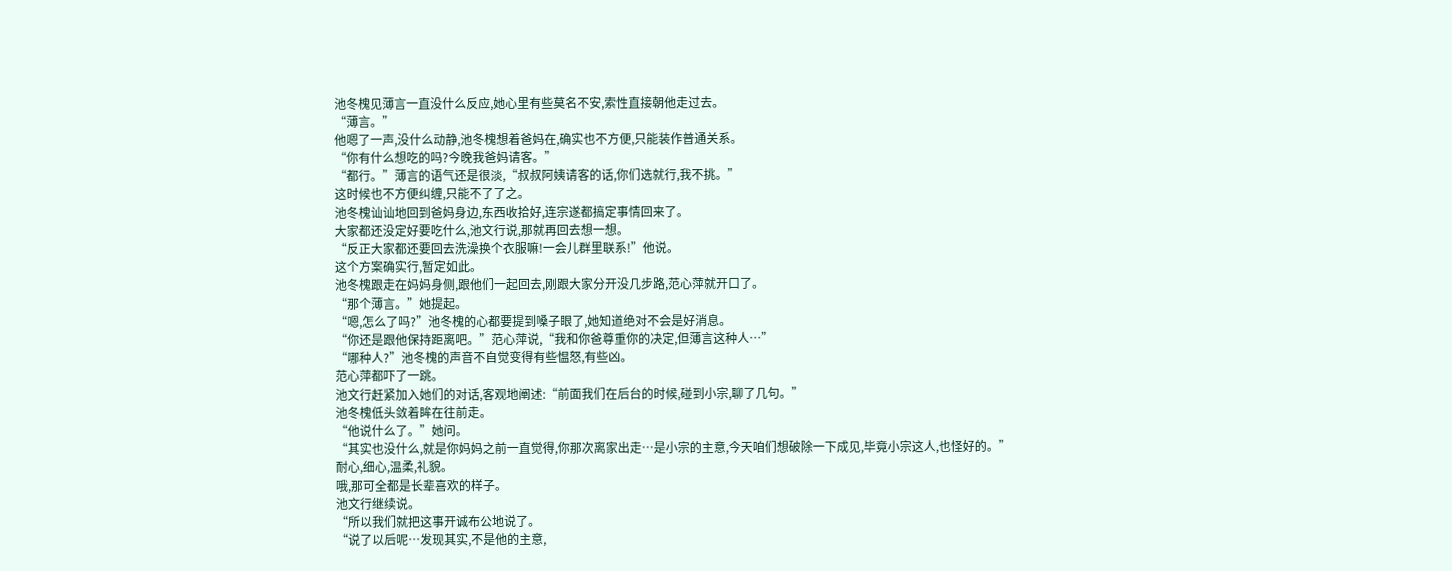池冬槐见薄言一直没什么反应,她心里有些莫名不安,索性直接朝他走过去。
“薄言。”
他嗯了一声,没什么动静,池冬槐想着爸妈在,确实也不方便,只能装作普通关系。
“你有什么想吃的吗?今晚我爸妈请客。”
“都行。”薄言的语气还是很淡,“叔叔阿姨请客的话,你们选就行,我不挑。”
这时候也不方便纠缠,只能不了了之。
池冬槐讪讪地回到爸妈身边,东西收拾好,连宗遂都搞定事情回来了。
大家都还没定好要吃什么,池文行说,那就再回去想一想。
“反正大家都还要回去洗澡换个衣服嘛!一会儿群里联系!”他说。
这个方案确实行,暂定如此。
池冬槐跟走在妈妈身侧,跟他们一起回去,刚跟大家分开没几步路,范心萍就开口了。
“那个薄言。”她提起。
“嗯,怎么了吗?”池冬槐的心都要提到嗓子眼了,她知道绝对不会是好消息。
“你还是跟他保持距离吧。”范心萍说,“我和你爸尊重你的决定,但薄言这种人…”
“哪种人?”池冬槐的声音不自觉变得有些愠怒,有些凶。
范心萍都吓了一跳。
池文行赶紧加入她们的对话,客观地阐述:“前面我们在后台的时候,碰到小宗,聊了几句。”
池冬槐低头敛着眸在往前走。
“他说什么了。”她问。
“其实也没什么,就是你妈妈之前一直觉得,你那次离家出走…是小宗的主意,今天咱们想破除一下成见,毕竟小宗这人,也怪好的。”
耐心,细心,温柔,礼貌。
哦,那可全都是长辈喜欢的样子。
池文行继续说。
“所以我们就把这事开诚布公地说了。
“说了以后呢…发现其实,不是他的主意,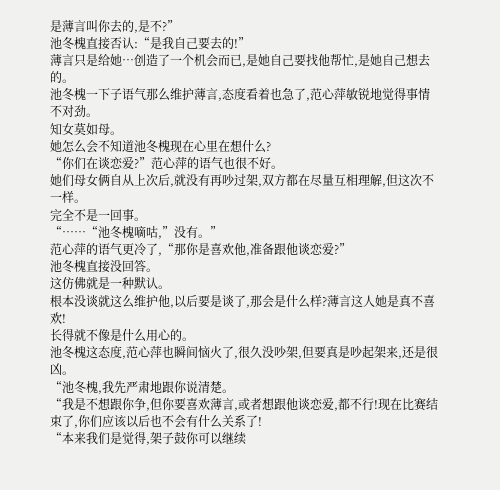是薄言叫你去的,是不?”
池冬槐直接否认:“是我自己要去的!”
薄言只是给她…创造了一个机会而已,是她自己要找他帮忙,是她自己想去的。
池冬槐一下子语气那么维护薄言,态度看着也急了,范心萍敏锐地觉得事情不对劲。
知女莫如母。
她怎么会不知道池冬槐现在心里在想什么?
“你们在谈恋爱?”范心萍的语气也很不好。
她们母女俩自从上次后,就没有再吵过架,双方都在尽量互相理解,但这次不一样。
完全不是一回事。
“……“池冬槐嘀咕,”没有。”
范心萍的语气更冷了,“那你是喜欢他,准备跟他谈恋爱?”
池冬槐直接没回答。
这仿佛就是一种默认。
根本没谈就这么维护他,以后要是谈了,那会是什么样?薄言这人她是真不喜欢!
长得就不像是什么用心的。
池冬槐这态度,范心萍也瞬间恼火了,很久没吵架,但要真是吵起架来,还是很凶。
“池冬槐,我先严肃地跟你说清楚。
“我是不想跟你争,但你要喜欢薄言,或者想跟他谈恋爱,都不行!现在比赛结束了,你们应该以后也不会有什么关系了!
“本来我们是觉得,架子鼓你可以继续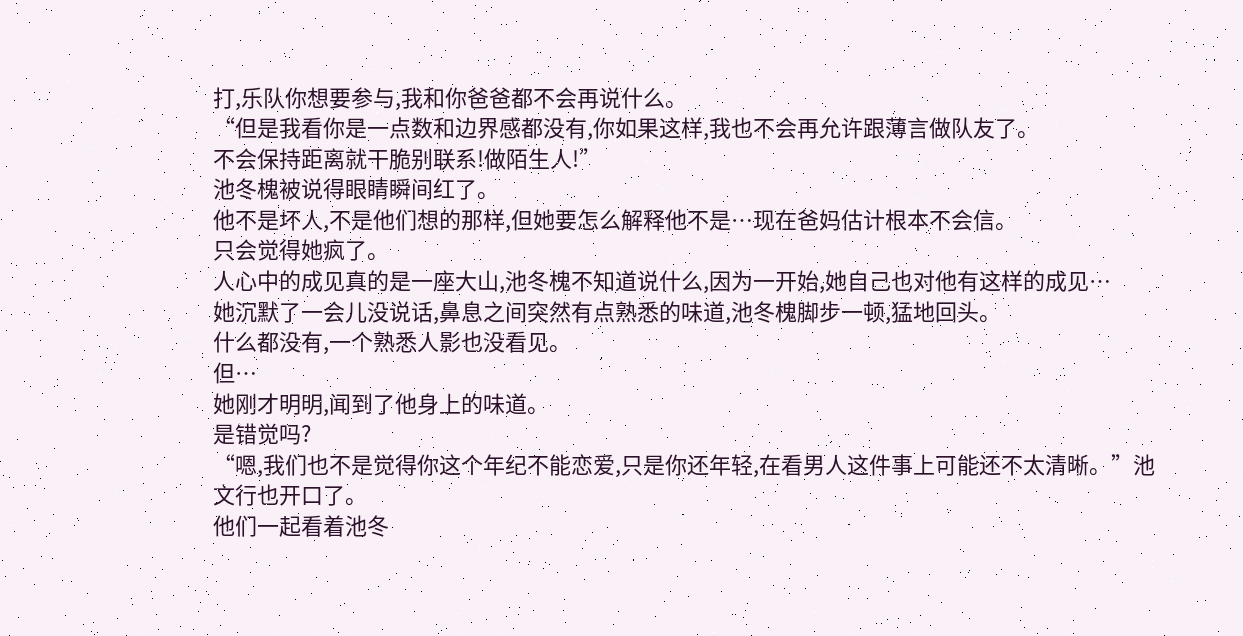打,乐队你想要参与,我和你爸爸都不会再说什么。
“但是我看你是一点数和边界感都没有,你如果这样,我也不会再允许跟薄言做队友了。
不会保持距离就干脆别联系!做陌生人!”
池冬槐被说得眼睛瞬间红了。
他不是坏人,不是他们想的那样,但她要怎么解释他不是…现在爸妈估计根本不会信。
只会觉得她疯了。
人心中的成见真的是一座大山,池冬槐不知道说什么,因为一开始,她自己也对他有这样的成见…
她沉默了一会儿没说话,鼻息之间突然有点熟悉的味道,池冬槐脚步一顿,猛地回头。
什么都没有,一个熟悉人影也没看见。
但…
她刚才明明,闻到了他身上的味道。
是错觉吗?
“嗯,我们也不是觉得你这个年纪不能恋爱,只是你还年轻,在看男人这件事上可能还不太清晰。”池文行也开口了。
他们一起看着池冬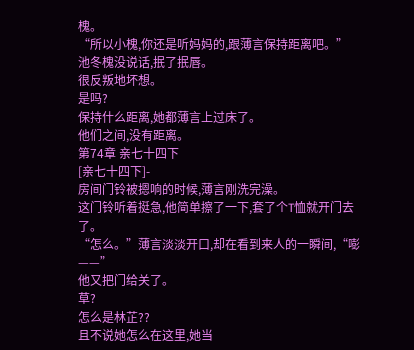槐。
“所以小槐,你还是听妈妈的,跟薄言保持距离吧。”
池冬槐没说话,抿了抿唇。
很反叛地坏想。
是吗?
保持什么距离,她都薄言上过床了。
他们之间,没有距离。
第74章 亲七十四下
[亲七十四下]-
房间门铃被摁响的时候,薄言刚洗完澡。
这门铃听着挺急,他简单擦了一下,套了个T恤就开门去了。
“怎么。”薄言淡淡开口,却在看到来人的一瞬间,“嘭——”
他又把门给关了。
草?
怎么是林芷??
且不说她怎么在这里,她当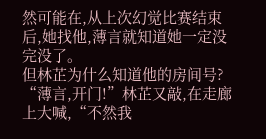然可能在,从上次幻觉比赛结束后,她找他,薄言就知道她一定没完没了。
但林芷为什么知道他的房间号?
“薄言,开门!”林芷又敲,在走廊上大喊,“不然我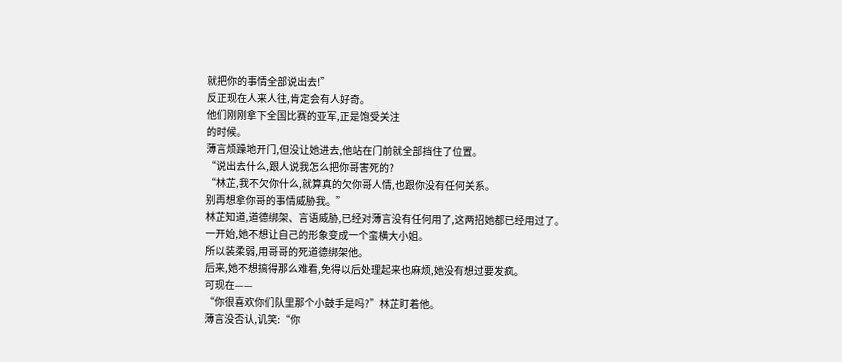就把你的事情全部说出去!”
反正现在人来人往,肯定会有人好奇。
他们刚刚拿下全国比赛的亚军,正是饱受关注
的时候。
薄言烦躁地开门,但没让她进去,他站在门前就全部挡住了位置。
“说出去什么,跟人说我怎么把你哥害死的?
“林芷,我不欠你什么,就算真的欠你哥人情,也跟你没有任何关系。
别再想拿你哥的事情威胁我。”
林芷知道,道德绑架、言语威胁,已经对薄言没有任何用了,这两招她都已经用过了。
一开始,她不想让自己的形象变成一个蛮横大小姐。
所以装柔弱,用哥哥的死道德绑架他。
后来,她不想搞得那么难看,免得以后处理起来也麻烦,她没有想过要发疯。
可现在——
“你很喜欢你们队里那个小鼓手是吗?”林芷盯着他。
薄言没否认,讥笑:“你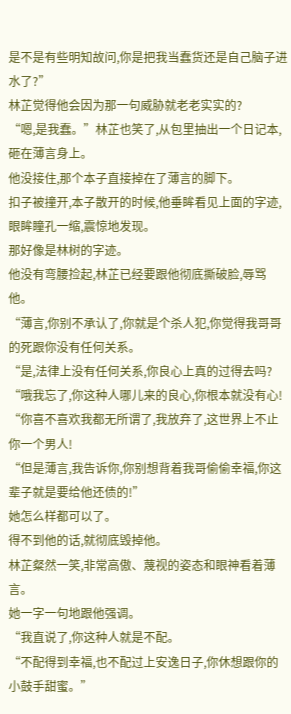是不是有些明知故问,你是把我当蠢货还是自己脑子进水了?”
林芷觉得他会因为那一句威胁就老老实实的?
“嗯,是我蠢。”林芷也笑了,从包里抽出一个日记本,砸在薄言身上。
他没接住,那个本子直接掉在了薄言的脚下。
扣子被撞开,本子散开的时候,他垂眸看见上面的字迹,眼眸瞳孔一缩,震惊地发现。
那好像是林树的字迹。
他没有弯腰捡起,林芷已经要跟他彻底撕破脸,辱骂他。
“薄言,你别不承认了,你就是个杀人犯,你觉得我哥哥的死跟你没有任何关系。
“是,法律上没有任何关系,你良心上真的过得去吗?
“哦我忘了,你这种人哪儿来的良心,你根本就没有心!
“你喜不喜欢我都无所谓了,我放弃了,这世界上不止你一个男人!
“但是薄言,我告诉你,你别想背着我哥偷偷幸福,你这辈子就是要给他还债的!”
她怎么样都可以了。
得不到他的话,就彻底毁掉他。
林芷粲然一笑,非常高傲、蔑视的姿态和眼神看着薄言。
她一字一句地跟他强调。
“我直说了,你这种人就是不配。
“不配得到幸福,也不配过上安逸日子,你休想跟你的小鼓手甜蜜。”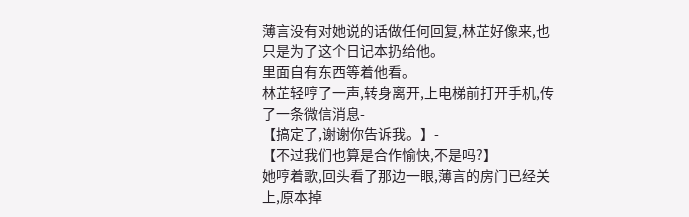薄言没有对她说的话做任何回复,林芷好像来,也只是为了这个日记本扔给他。
里面自有东西等着他看。
林芷轻哼了一声,转身离开,上电梯前打开手机,传了一条微信消息-
【搞定了,谢谢你告诉我。】-
【不过我们也算是合作愉快,不是吗?】
她哼着歌,回头看了那边一眼,薄言的房门已经关上,原本掉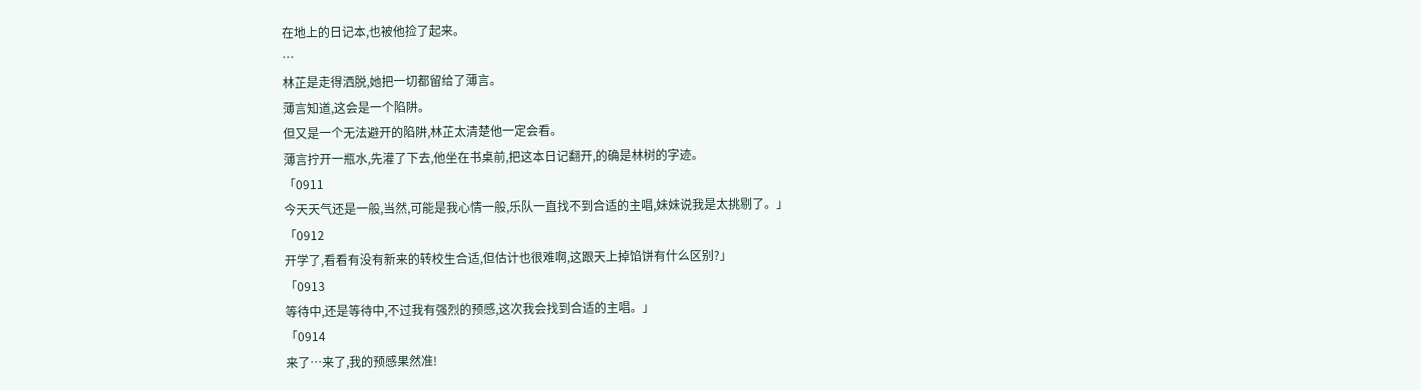在地上的日记本,也被他捡了起来。
…
林芷是走得洒脱,她把一切都留给了薄言。
薄言知道,这会是一个陷阱。
但又是一个无法避开的陷阱,林芷太清楚他一定会看。
薄言拧开一瓶水,先灌了下去,他坐在书桌前,把这本日记翻开,的确是林树的字迹。
「0911
今天天气还是一般,当然,可能是我心情一般,乐队一直找不到合适的主唱,妹妹说我是太挑剔了。」
「0912
开学了,看看有没有新来的转校生合适,但估计也很难啊,这跟天上掉馅饼有什么区别?」
「0913
等待中,还是等待中,不过我有强烈的预感,这次我会找到合适的主唱。」
「0914
来了…来了,我的预感果然准!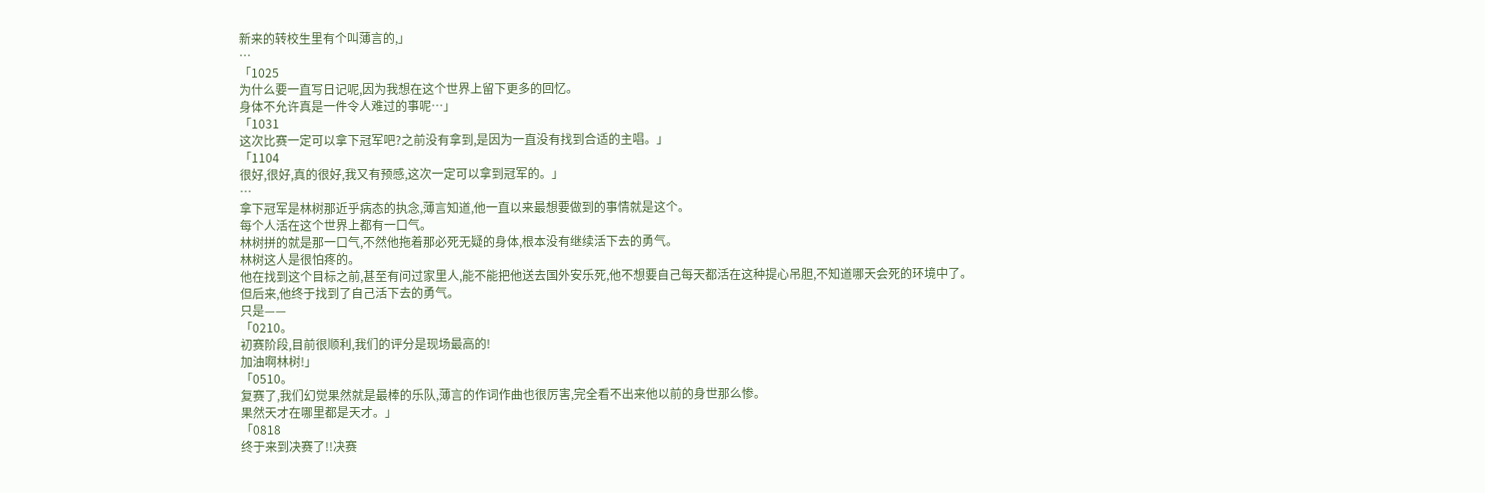新来的转校生里有个叫薄言的,」
…
「1025
为什么要一直写日记呢,因为我想在这个世界上留下更多的回忆。
身体不允许真是一件令人难过的事呢…」
「1031
这次比赛一定可以拿下冠军吧?之前没有拿到,是因为一直没有找到合适的主唱。」
「1104
很好,很好,真的很好,我又有预感,这次一定可以拿到冠军的。」
…
拿下冠军是林树那近乎病态的执念,薄言知道,他一直以来最想要做到的事情就是这个。
每个人活在这个世界上都有一口气。
林树拼的就是那一口气,不然他拖着那必死无疑的身体,根本没有继续活下去的勇气。
林树这人是很怕疼的。
他在找到这个目标之前,甚至有问过家里人,能不能把他送去国外安乐死,他不想要自己每天都活在这种提心吊胆,不知道哪天会死的环境中了。
但后来,他终于找到了自己活下去的勇气。
只是——
「0210。
初赛阶段,目前很顺利,我们的评分是现场最高的!
加油啊林树!」
「0510。
复赛了,我们幻觉果然就是最棒的乐队,薄言的作词作曲也很厉害,完全看不出来他以前的身世那么惨。
果然天才在哪里都是天才。」
「0818
终于来到决赛了!!决赛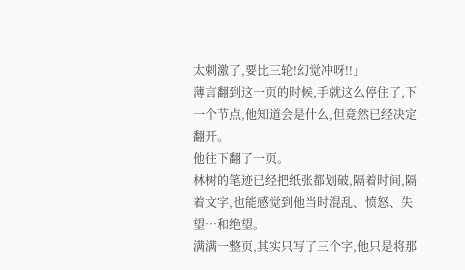太刺激了,要比三轮!幻觉冲呀!!」
薄言翻到这一页的时候,手就这么停住了,下一个节点,他知道会是什么,但竟然已经决定翻开。
他往下翻了一页。
林树的笔迹已经把纸张都划破,隔着时间,隔着文字,也能感觉到他当时混乱、愤怒、失望…和绝望。
满满一整页,其实只写了三个字,他只是将那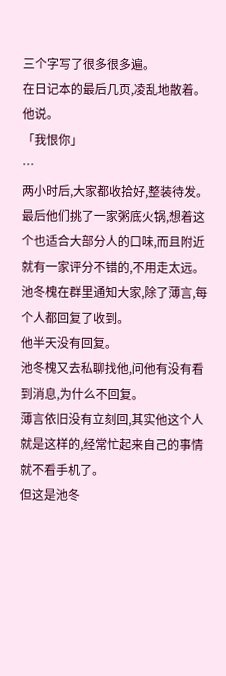三个字写了很多很多遍。
在日记本的最后几页,凌乱地散着。
他说。
「我恨你」
…
两小时后,大家都收拾好,整装待发。
最后他们挑了一家粥底火锅,想着这个也适合大部分人的口味,而且附近就有一家评分不错的,不用走太远。
池冬槐在群里通知大家,除了薄言,每个人都回复了收到。
他半天没有回复。
池冬槐又去私聊找他,问他有没有看到消息,为什么不回复。
薄言依旧没有立刻回,其实他这个人就是这样的,经常忙起来自己的事情就不看手机了。
但这是池冬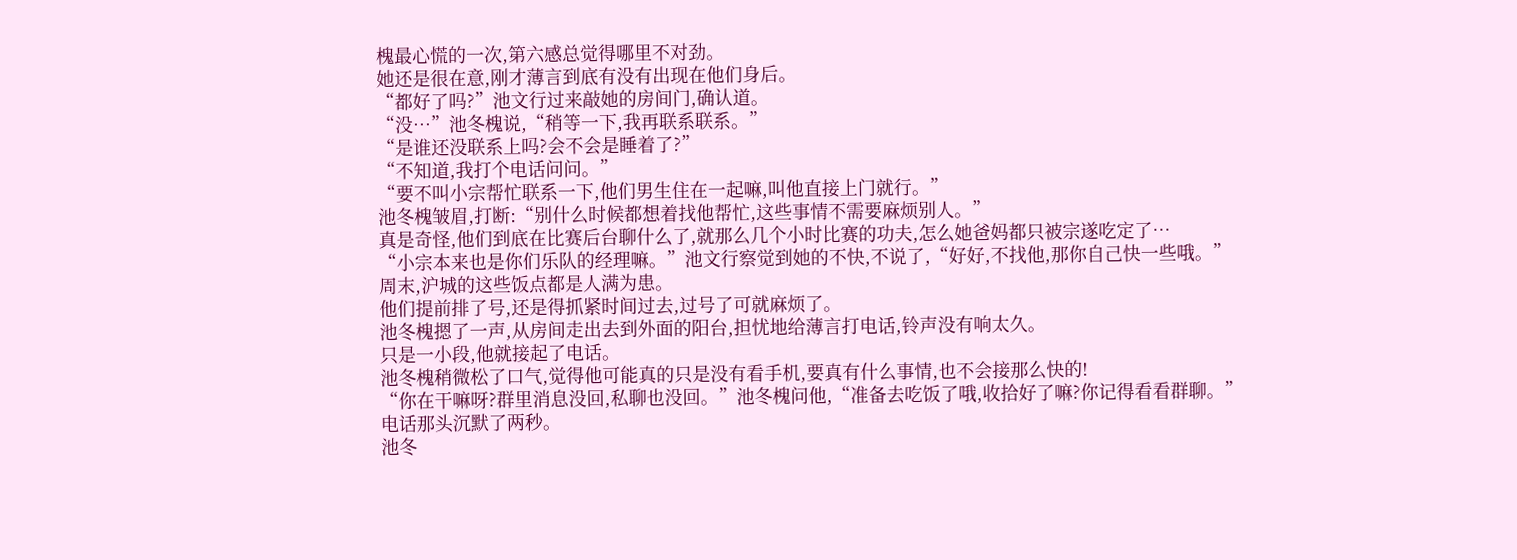槐最心慌的一次,第六感总觉得哪里不对劲。
她还是很在意,刚才薄言到底有没有出现在他们身后。
“都好了吗?”池文行过来敲她的房间门,确认道。
“没…”池冬槐说,“稍等一下,我再联系联系。”
“是谁还没联系上吗?会不会是睡着了?”
“不知道,我打个电话问问。”
“要不叫小宗帮忙联系一下,他们男生住在一起嘛,叫他直接上门就行。”
池冬槐皱眉,打断:“别什么时候都想着找他帮忙,这些事情不需要麻烦别人。”
真是奇怪,他们到底在比赛后台聊什么了,就那么几个小时比赛的功夫,怎么她爸妈都只被宗遂吃定了…
“小宗本来也是你们乐队的经理嘛。”池文行察觉到她的不快,不说了,“好好,不找他,那你自己快一些哦。”
周末,沪城的这些饭点都是人满为患。
他们提前排了号,还是得抓紧时间过去,过号了可就麻烦了。
池冬槐摁了一声,从房间走出去到外面的阳台,担忧地给薄言打电话,铃声没有响太久。
只是一小段,他就接起了电话。
池冬槐稍微松了口气,觉得他可能真的只是没有看手机,要真有什么事情,也不会接那么快的!
“你在干嘛呀?群里消息没回,私聊也没回。”池冬槐问他,“准备去吃饭了哦,收拾好了嘛?你记得看看群聊。”
电话那头沉默了两秒。
池冬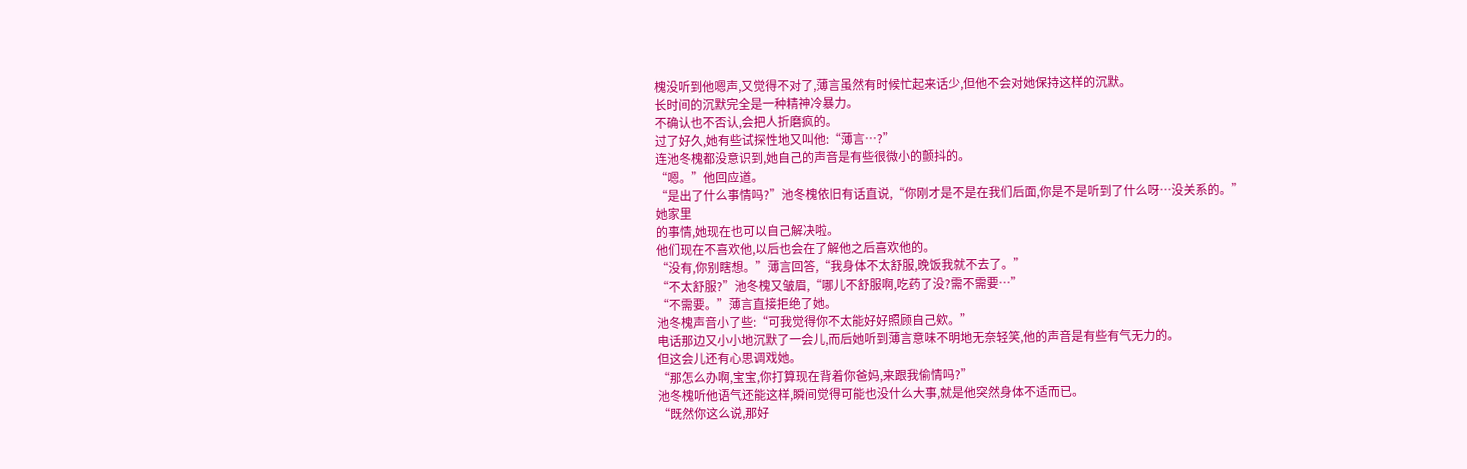槐没听到他嗯声,又觉得不对了,薄言虽然有时候忙起来话少,但他不会对她保持这样的沉默。
长时间的沉默完全是一种精神冷暴力。
不确认也不否认,会把人折磨疯的。
过了好久,她有些试探性地又叫他:“薄言…?”
连池冬槐都没意识到,她自己的声音是有些很微小的颤抖的。
“嗯。”他回应道。
“是出了什么事情吗?”池冬槐依旧有话直说,“你刚才是不是在我们后面,你是不是听到了什么呀…没关系的。”
她家里
的事情,她现在也可以自己解决啦。
他们现在不喜欢他,以后也会在了解他之后喜欢他的。
“没有,你别瞎想。”薄言回答,“我身体不太舒服,晚饭我就不去了。”
“不太舒服?”池冬槐又皱眉,“哪儿不舒服啊,吃药了没?需不需要…”
“不需要。”薄言直接拒绝了她。
池冬槐声音小了些:“可我觉得你不太能好好照顾自己欸。”
电话那边又小小地沉默了一会儿,而后她听到薄言意味不明地无奈轻笑,他的声音是有些有气无力的。
但这会儿还有心思调戏她。
“那怎么办啊,宝宝,你打算现在背着你爸妈,来跟我偷情吗?”
池冬槐听他语气还能这样,瞬间觉得可能也没什么大事,就是他突然身体不适而已。
“既然你这么说,那好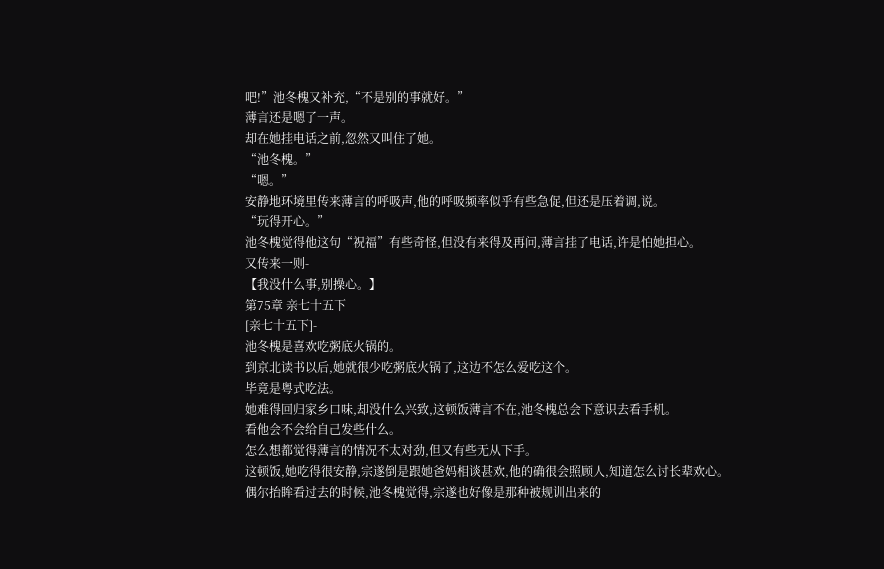吧!”池冬槐又补充,“不是别的事就好。”
薄言还是嗯了一声。
却在她挂电话之前,忽然又叫住了她。
“池冬槐。”
“嗯。”
安静地环境里传来薄言的呼吸声,他的呼吸频率似乎有些急促,但还是压着调,说。
“玩得开心。”
池冬槐觉得他这句“祝福”有些奇怪,但没有来得及再问,薄言挂了电话,许是怕她担心。
又传来一则-
【我没什么事,别操心。】
第75章 亲七十五下
[亲七十五下]-
池冬槐是喜欢吃粥底火锅的。
到京北读书以后,她就很少吃粥底火锅了,这边不怎么爱吃这个。
毕竟是粤式吃法。
她难得回归家乡口味,却没什么兴致,这顿饭薄言不在,池冬槐总会下意识去看手机。
看他会不会给自己发些什么。
怎么想都觉得薄言的情况不太对劲,但又有些无从下手。
这顿饭,她吃得很安静,宗遂倒是跟她爸妈相谈甚欢,他的确很会照顾人,知道怎么讨长辈欢心。
偶尔抬眸看过去的时候,池冬槐觉得,宗遂也好像是那种被规训出来的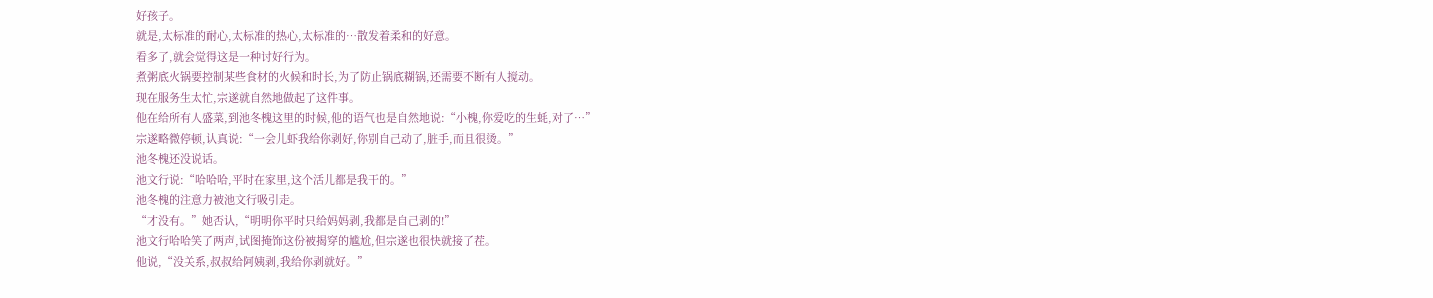好孩子。
就是,太标准的耐心,太标准的热心,太标准的…散发着柔和的好意。
看多了,就会觉得这是一种讨好行为。
煮粥底火锅要控制某些食材的火候和时长,为了防止锅底糊锅,还需要不断有人搅动。
现在服务生太忙,宗遂就自然地做起了这件事。
他在给所有人盛菜,到池冬槐这里的时候,他的语气也是自然地说:“小槐,你爱吃的生蚝,对了…”
宗遂略微停顿,认真说:“一会儿虾我给你剥好,你别自己动了,脏手,而且很烫。”
池冬槐还没说话。
池文行说:“哈哈哈,平时在家里,这个活儿都是我干的。”
池冬槐的注意力被池文行吸引走。
“才没有。”她否认,“明明你平时只给妈妈剥,我都是自己剥的!”
池文行哈哈笑了两声,试图掩饰这份被揭穿的尴尬,但宗遂也很快就接了茬。
他说,“没关系,叔叔给阿姨剥,我给你剥就好。”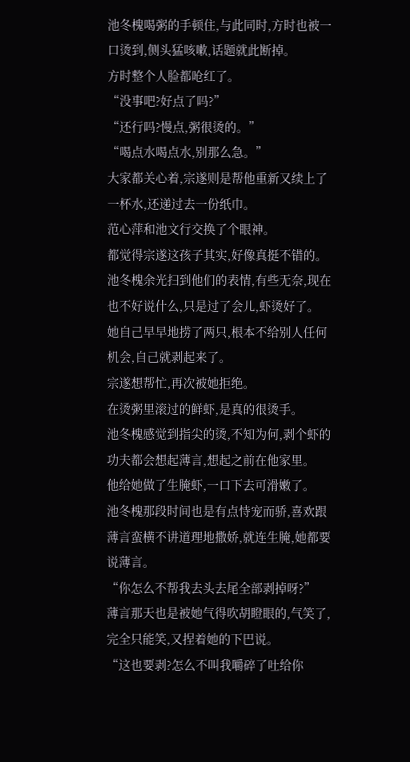池冬槐喝粥的手顿住,与此同时,方时也被一口烫到,侧头猛咳嗽,话题就此断掉。
方时整个人脸都呛红了。
“没事吧?好点了吗?”
“还行吗?慢点,粥很烫的。”
“喝点水喝点水,别那么急。”
大家都关心着,宗遂则是帮他重新又续上了一杯水,还递过去一份纸巾。
范心萍和池文行交换了个眼神。
都觉得宗遂这孩子其实,好像真挺不错的。
池冬槐余光扫到他们的表情,有些无奈,现在也不好说什么,只是过了会儿,虾烫好了。
她自己早早地捞了两只,根本不给别人任何机会,自己就剥起来了。
宗遂想帮忙,再次被她拒绝。
在烫粥里滚过的鲜虾,是真的很烫手。
池冬槐感觉到指尖的烫,不知为何,剥个虾的功夫都会想起薄言,想起之前在他家里。
他给她做了生腌虾,一口下去可滑嫩了。
池冬槐那段时间也是有点恃宠而骄,喜欢跟薄言蛮横不讲道理地撒娇,就连生腌,她都要说薄言。
“你怎么不帮我去头去尾全部剥掉呀?”
薄言那天也是被她气得吹胡瞪眼的,气笑了,完全只能笑,又捏着她的下巴说。
“这也要剥?怎么不叫我嚼碎了吐给你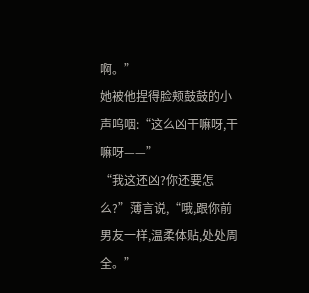啊。”
她被他捏得脸颊鼓鼓的小声呜咽:“这么凶干嘛呀,干嘛呀——”
“我这还凶?你还要怎么?”薄言说,“哦,跟你前男友一样,温柔体贴,处处周全。”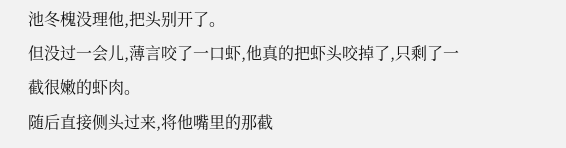池冬槐没理他,把头别开了。
但没过一会儿,薄言咬了一口虾,他真的把虾头咬掉了,只剩了一截很嫩的虾肉。
随后直接侧头过来,将他嘴里的那截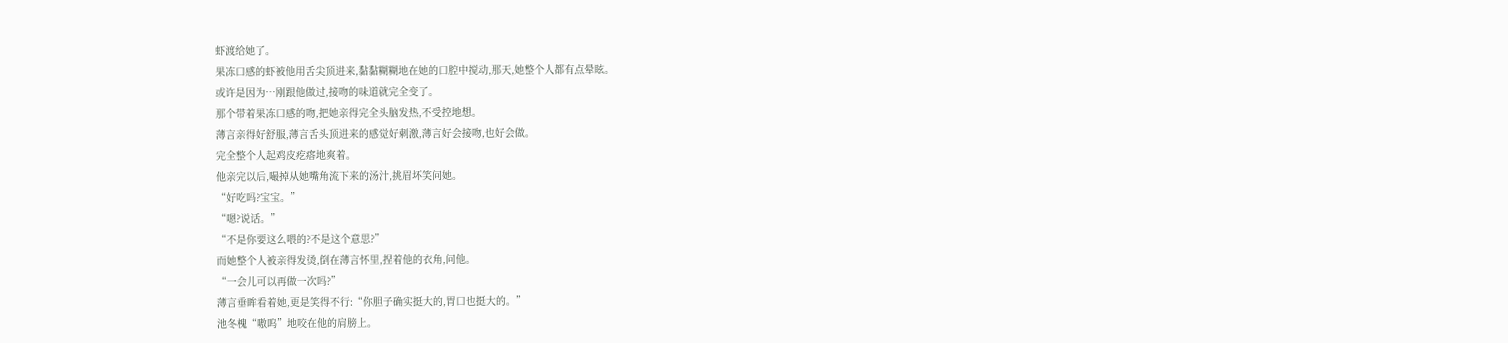虾渡给她了。
果冻口感的虾被他用舌尖顶进来,黏黏糊糊地在她的口腔中搅动,那天,她整个人都有点晕眩。
或许是因为…刚跟他做过,接吻的味道就完全变了。
那个带着果冻口感的吻,把她亲得完全头脑发热,不受控地想。
薄言亲得好舒服,薄言舌头顶进来的感觉好刺激,薄言好会接吻,也好会做。
完全整个人起鸡皮疙瘩地爽着。
他亲完以后,嘬掉从她嘴角流下来的汤汁,挑眉坏笑问她。
“好吃吗?宝宝。”
“嗯?说话。”
“不是你要这么喂的?不是这个意思?”
而她整个人被亲得发烫,倒在薄言怀里,捏着他的衣角,问他。
“一会儿可以再做一次吗?”
薄言垂眸看着她,更是笑得不行:“你胆子确实挺大的,胃口也挺大的。”
池冬槐“嗷呜”地咬在他的肩膀上。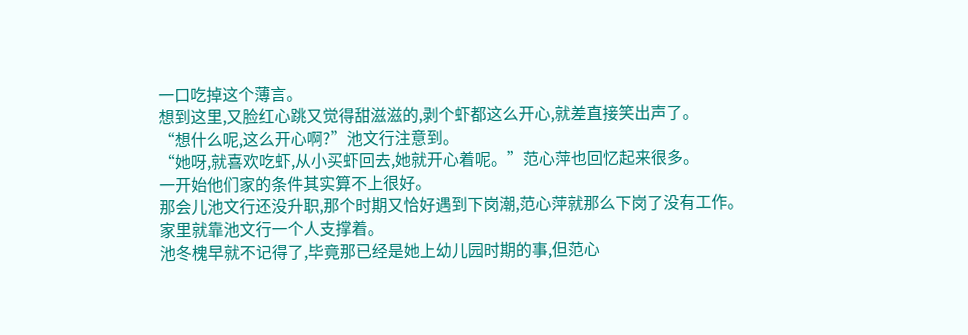一口吃掉这个薄言。
想到这里,又脸红心跳又觉得甜滋滋的,剥个虾都这么开心,就差直接笑出声了。
“想什么呢,这么开心啊?”池文行注意到。
“她呀,就喜欢吃虾,从小买虾回去,她就开心着呢。”范心萍也回忆起来很多。
一开始他们家的条件其实算不上很好。
那会儿池文行还没升职,那个时期又恰好遇到下岗潮,范心萍就那么下岗了没有工作。
家里就靠池文行一个人支撑着。
池冬槐早就不记得了,毕竟那已经是她上幼儿园时期的事,但范心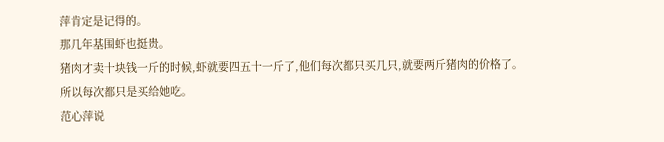萍肯定是记得的。
那几年基围虾也挺贵。
猪肉才卖十块钱一斤的时候,虾就要四五十一斤了,他们每次都只买几只,就要两斤猪肉的价格了。
所以每次都只是买给她吃。
范心萍说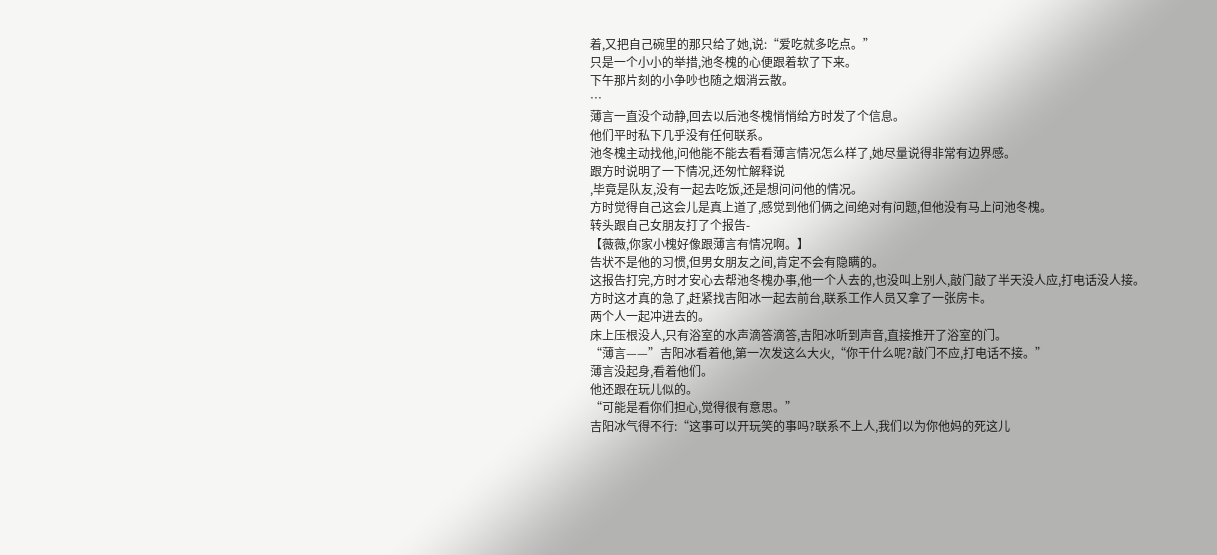着,又把自己碗里的那只给了她,说:“爱吃就多吃点。”
只是一个小小的举措,池冬槐的心便跟着软了下来。
下午那片刻的小争吵也随之烟消云散。
…
薄言一直没个动静,回去以后池冬槐悄悄给方时发了个信息。
他们平时私下几乎没有任何联系。
池冬槐主动找他,问他能不能去看看薄言情况怎么样了,她尽量说得非常有边界感。
跟方时说明了一下情况,还匆忙解释说
,毕竟是队友,没有一起去吃饭,还是想问问他的情况。
方时觉得自己这会儿是真上道了,感觉到他们俩之间绝对有问题,但他没有马上问池冬槐。
转头跟自己女朋友打了个报告-
【薇薇,你家小槐好像跟薄言有情况啊。】
告状不是他的习惯,但男女朋友之间,肯定不会有隐瞒的。
这报告打完,方时才安心去帮池冬槐办事,他一个人去的,也没叫上别人,敲门敲了半天没人应,打电话没人接。
方时这才真的急了,赶紧找吉阳冰一起去前台,联系工作人员又拿了一张房卡。
两个人一起冲进去的。
床上压根没人,只有浴室的水声滴答滴答,吉阳冰听到声音,直接推开了浴室的门。
“薄言——”吉阳冰看着他,第一次发这么大火,“你干什么呢?敲门不应,打电话不接。”
薄言没起身,看着他们。
他还跟在玩儿似的。
“可能是看你们担心,觉得很有意思。”
吉阳冰气得不行:“这事可以开玩笑的事吗?联系不上人,我们以为你他妈的死这儿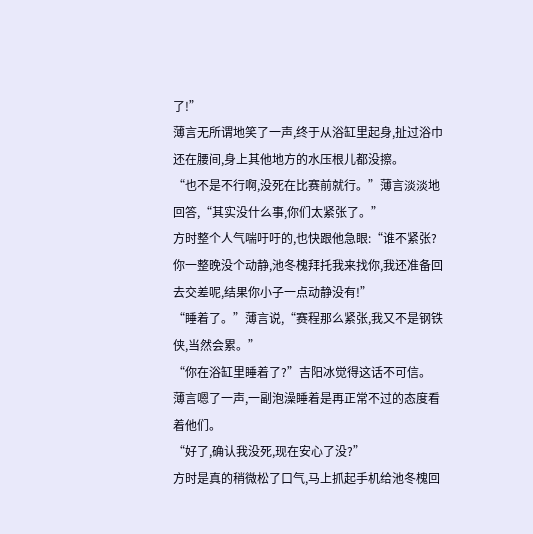了!”
薄言无所谓地笑了一声,终于从浴缸里起身,扯过浴巾还在腰间,身上其他地方的水压根儿都没擦。
“也不是不行啊,没死在比赛前就行。”薄言淡淡地回答,“其实没什么事,你们太紧张了。”
方时整个人气喘吁吁的,也快跟他急眼:“谁不紧张?你一整晚没个动静,池冬槐拜托我来找你,我还准备回去交差呢,结果你小子一点动静没有!”
“睡着了。”薄言说,“赛程那么紧张,我又不是钢铁侠,当然会累。”
“你在浴缸里睡着了?”吉阳冰觉得这话不可信。
薄言嗯了一声,一副泡澡睡着是再正常不过的态度看着他们。
“好了,确认我没死,现在安心了没?”
方时是真的稍微松了口气,马上抓起手机给池冬槐回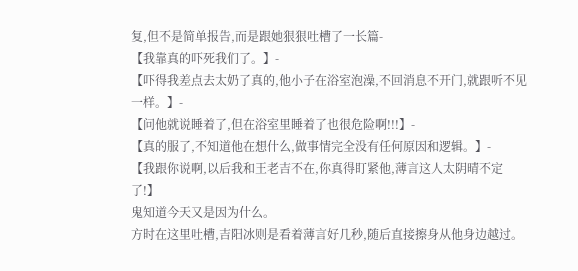复,但不是简单报告,而是跟她狠狠吐槽了一长篇-
【我靠真的吓死我们了。】-
【吓得我差点去太奶了真的,他小子在浴室泡澡,不回消息不开门,就跟听不见一样。】-
【问他就说睡着了,但在浴室里睡着了也很危险啊!!!】-
【真的服了,不知道他在想什么,做事情完全没有任何原因和逻辑。】-
【我跟你说啊,以后我和王老吉不在,你真得盯紧他,薄言这人太阴晴不定了!】
鬼知道今天又是因为什么。
方时在这里吐槽,吉阳冰则是看着薄言好几秒,随后直接擦身从他身边越过。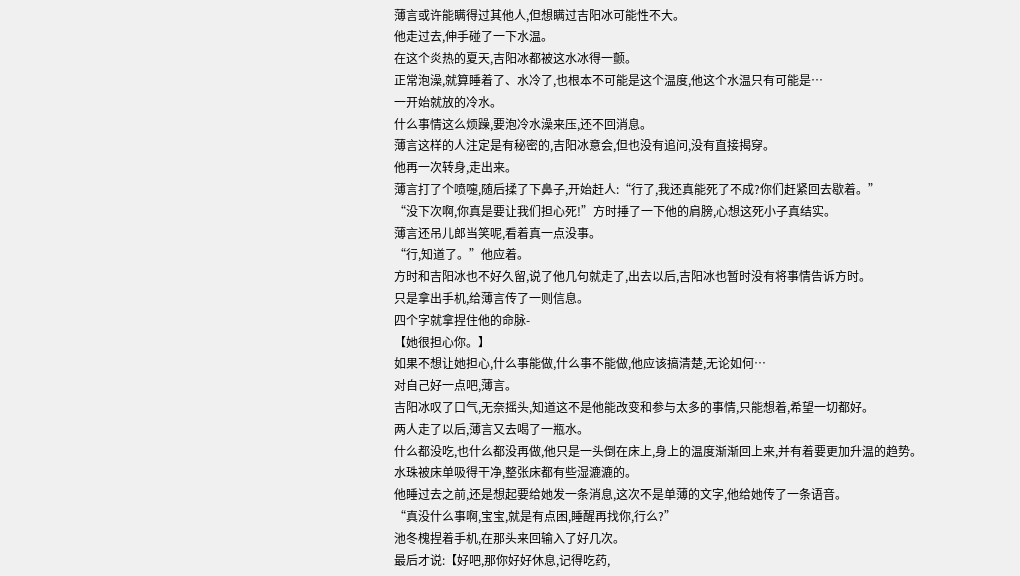薄言或许能瞒得过其他人,但想瞒过吉阳冰可能性不大。
他走过去,伸手碰了一下水温。
在这个炎热的夏天,吉阳冰都被这水冰得一颤。
正常泡澡,就算睡着了、水冷了,也根本不可能是这个温度,他这个水温只有可能是…
一开始就放的冷水。
什么事情这么烦躁,要泡冷水澡来压,还不回消息。
薄言这样的人注定是有秘密的,吉阳冰意会,但也没有追问,没有直接揭穿。
他再一次转身,走出来。
薄言打了个喷嚏,随后揉了下鼻子,开始赶人:“行了,我还真能死了不成?你们赶紧回去歇着。”
“没下次啊,你真是要让我们担心死!”方时捶了一下他的肩膀,心想这死小子真结实。
薄言还吊儿郎当笑呢,看着真一点没事。
“行,知道了。”他应着。
方时和吉阳冰也不好久留,说了他几句就走了,出去以后,吉阳冰也暂时没有将事情告诉方时。
只是拿出手机,给薄言传了一则信息。
四个字就拿捏住他的命脉-
【她很担心你。】
如果不想让她担心,什么事能做,什么事不能做,他应该搞清楚,无论如何…
对自己好一点吧,薄言。
吉阳冰叹了口气,无奈摇头,知道这不是他能改变和参与太多的事情,只能想着,希望一切都好。
两人走了以后,薄言又去喝了一瓶水。
什么都没吃,也什么都没再做,他只是一头倒在床上,身上的温度渐渐回上来,并有着要更加升温的趋势。
水珠被床单吸得干净,整张床都有些湿漉漉的。
他睡过去之前,还是想起要给她发一条消息,这次不是单薄的文字,他给她传了一条语音。
“真没什么事啊,宝宝,就是有点困,睡醒再找你,行么?”
池冬槐捏着手机,在那头来回输入了好几次。
最后才说:【好吧,那你好好休息,记得吃药,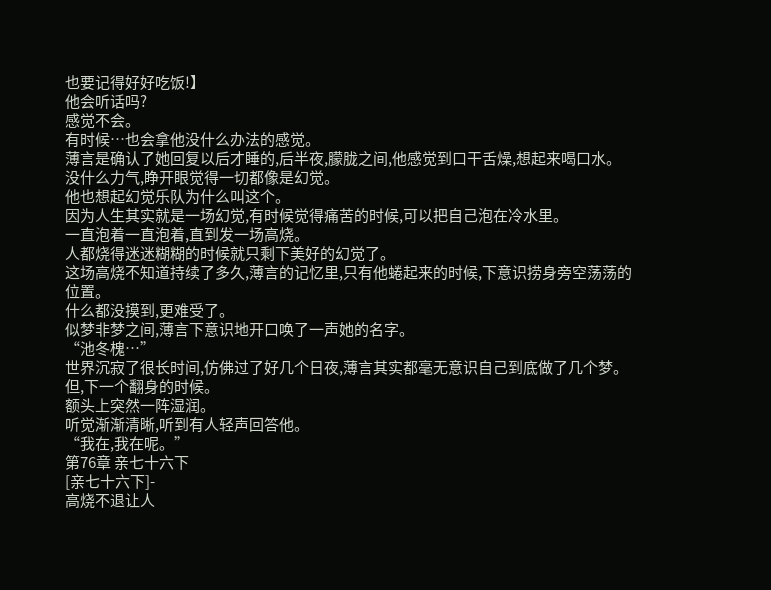也要记得好好吃饭!】
他会听话吗?
感觉不会。
有时候…也会拿他没什么办法的感觉。
薄言是确认了她回复以后才睡的,后半夜,朦胧之间,他感觉到口干舌燥,想起来喝口水。
没什么力气,睁开眼觉得一切都像是幻觉。
他也想起幻觉乐队为什么叫这个。
因为人生其实就是一场幻觉,有时候觉得痛苦的时候,可以把自己泡在冷水里。
一直泡着一直泡着,直到发一场高烧。
人都烧得迷迷糊糊的时候就只剩下美好的幻觉了。
这场高烧不知道持续了多久,薄言的记忆里,只有他蜷起来的时候,下意识捞身旁空荡荡的位置。
什么都没摸到,更难受了。
似梦非梦之间,薄言下意识地开口唤了一声她的名字。
“池冬槐…”
世界沉寂了很长时间,仿佛过了好几个日夜,薄言其实都毫无意识自己到底做了几个梦。
但,下一个翻身的时候。
额头上突然一阵湿润。
听觉渐渐清晰,听到有人轻声回答他。
“我在,我在呢。”
第76章 亲七十六下
[亲七十六下]-
高烧不退让人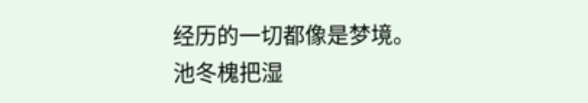经历的一切都像是梦境。
池冬槐把湿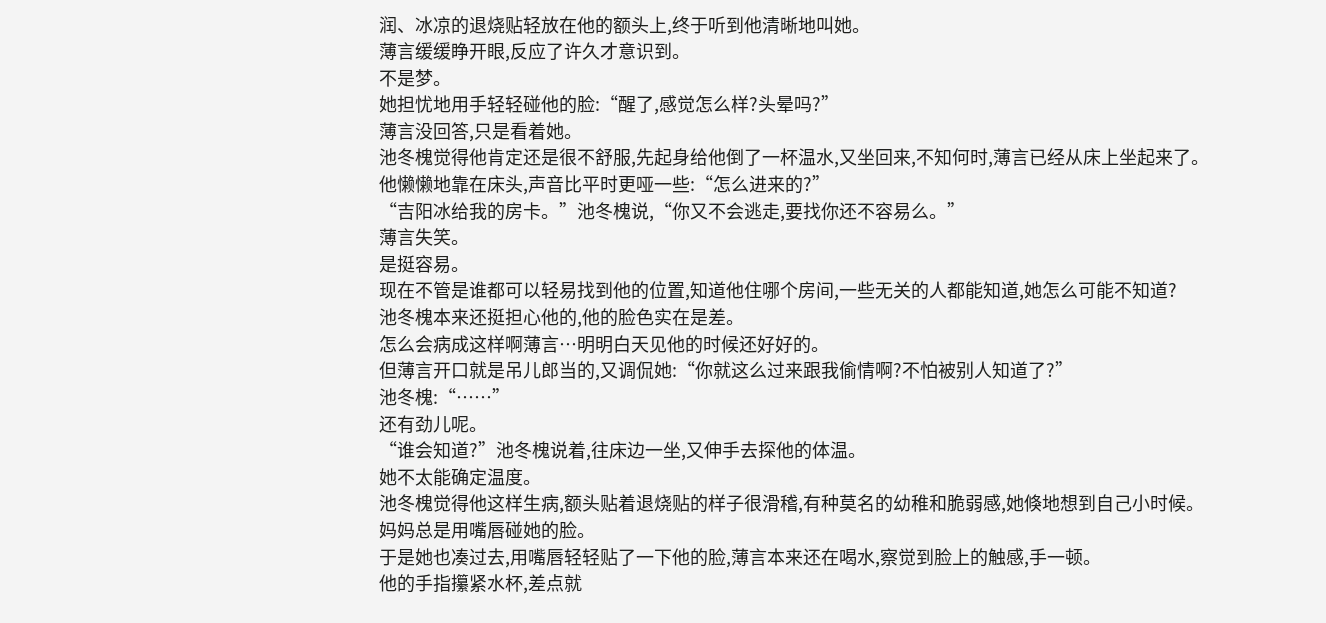润、冰凉的退烧贴轻放在他的额头上,终于听到他清晰地叫她。
薄言缓缓睁开眼,反应了许久才意识到。
不是梦。
她担忧地用手轻轻碰他的脸:“醒了,感觉怎么样?头晕吗?”
薄言没回答,只是看着她。
池冬槐觉得他肯定还是很不舒服,先起身给他倒了一杯温水,又坐回来,不知何时,薄言已经从床上坐起来了。
他懒懒地靠在床头,声音比平时更哑一些:“怎么进来的?”
“吉阳冰给我的房卡。”池冬槐说,“你又不会逃走,要找你还不容易么。”
薄言失笑。
是挺容易。
现在不管是谁都可以轻易找到他的位置,知道他住哪个房间,一些无关的人都能知道,她怎么可能不知道?
池冬槐本来还挺担心他的,他的脸色实在是差。
怎么会病成这样啊薄言…明明白天见他的时候还好好的。
但薄言开口就是吊儿郎当的,又调侃她:“你就这么过来跟我偷情啊?不怕被别人知道了?”
池冬槐:“……”
还有劲儿呢。
“谁会知道?”池冬槐说着,往床边一坐,又伸手去探他的体温。
她不太能确定温度。
池冬槐觉得他这样生病,额头贴着退烧贴的样子很滑稽,有种莫名的幼稚和脆弱感,她倏地想到自己小时候。
妈妈总是用嘴唇碰她的脸。
于是她也凑过去,用嘴唇轻轻贴了一下他的脸,薄言本来还在喝水,察觉到脸上的触感,手一顿。
他的手指攥紧水杯,差点就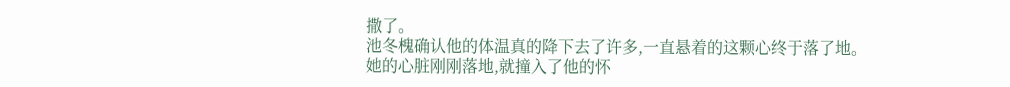撒了。
池冬槐确认他的体温真的降下去了许多,一直悬着的这颗心终于落了地。
她的心脏刚刚落地,就撞入了他的怀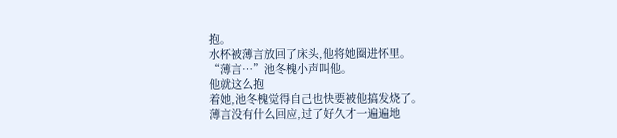抱。
水杯被薄言放回了床头,他将她圈进怀里。
“薄言…”池冬槐小声叫他。
他就这么抱
着她,池冬槐觉得自己也快要被他搞发烧了。
薄言没有什么回应,过了好久才一遍遍地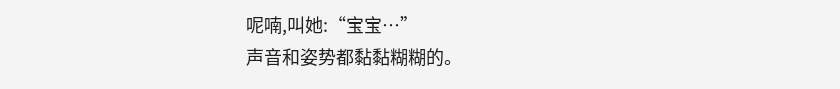呢喃,叫她:“宝宝…”
声音和姿势都黏黏糊糊的。